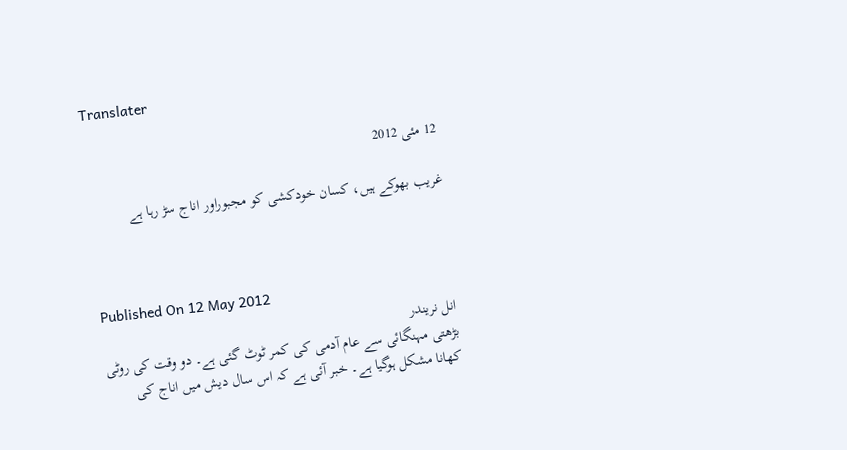Translater

12 مئی 2012

غریب بھوکے ہیں، کسان خودکشی کو مجبوراور اناج سڑ رہا ہے



Published On 12 May 2012
انل نریندر
بڑھتی مہنگائی سے عام آدمی کی کمر ٹوٹ گئی ہے۔ دو وقت کی روٹی کھانا مشکل ہوگیا ہے۔ خبر آئی ہے کہ اس سال دیش میں اناج کی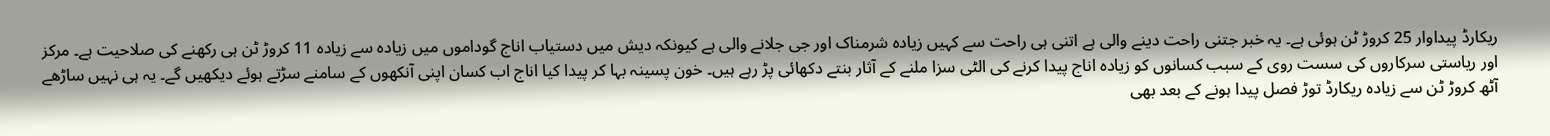ریکارڈ پیداوار 25 کروڑ ٹن ہوئی ہے۔ یہ خبر جتنی راحت دینے والی ہے اتنی ہی راحت سے کہیں زیادہ شرمناک اور جی جلانے والی ہے کیونکہ دیش میں دستیاب اناج گوداموں میں زیادہ سے زیادہ 11 کروڑ ٹن ہی رکھنے کی صلاحیت ہے۔ مرکز اور ریاستی سرکاروں کی سست روی کے سبب کسانوں کو زیادہ اناج پیدا کرنے کی الٹی سزا ملنے کے آثار بنتے دکھائی پڑ رہے ہیں۔ خون پسینہ بہا کر پیدا کیا اناج اب کسان اپنی آنکھوں کے سامنے سڑتے ہوئے دیکھیں گے۔ یہ ہی نہیں ساڑھے آٹھ کروڑ ٹن سے زیادہ ریکارڈ توڑ فصل پیدا ہونے کے بعد بھی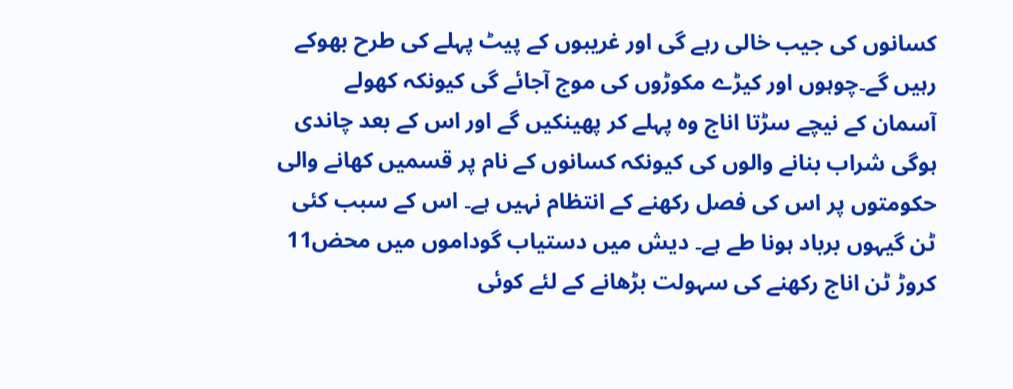کسانوں کی جیب خالی رہے گی اور غریبوں کے پیٹ پہلے کی طرح بھوکے رہیں گے۔چوہوں اور کیڑے مکوڑوں کی موج آجائے گی کیونکہ کھولے آسمان کے نیچے سڑتا اناج وہ پہلے کر پھینکیں گے اور اس کے بعد چاندی ہوگی شراب بنانے والوں کی کیونکہ کسانوں کے نام پر قسمیں کھانے والی حکومتوں پر اس کی فصل رکھنے کے انتظام نہیں ہے۔ اس کے سبب کئی ٹن گیہوں برباد ہونا طے ہے۔ دیش میں دستیاب گوداموں میں محض11 کروڑ ٹن اناج رکھنے کی سہولت بڑھانے کے لئے کوئی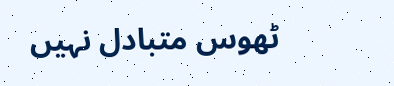ٹھوس متبادل نہیں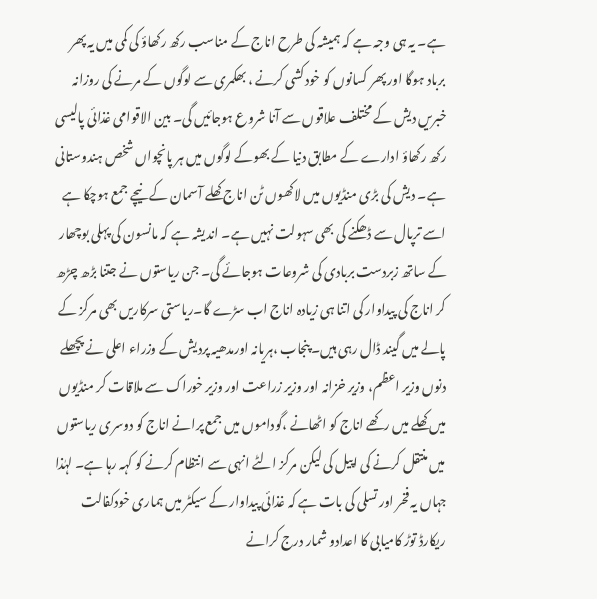ہے۔ یہ ہی وجہ ہے کہ ہمیشہ کی طرح اناج کے مناسب رکھ رکھاؤ کی کمی میں یہ پھر برباد ہوگا اور پھر کسانوں کو خودکشی کرنے ، بھکمری سے لوگوں کے مرنے کی روزانہ خبریں دیش کے مختلف علاقوں سے آنا شروع ہوجائیں گی۔ بین الاقوامی غذائی پالیسی رکھ رکھاؤ ادارے کے مطابق دنیا کے بھوکے لوگوں میں ہر پانچواں شخص ہندوستانی ہے۔ دیش کی بڑی منڈیوں میں لاکھوں ٹن اناج کھلے آسمان کے نیچے جمع ہوچکا ہے اسے ترپال سے ڈھکنے کی بھی سہولت نہیں ہے۔ اندیشہ ہے کہ مانسون کی پہلی بوچھار کے ساتھ زبردست بربادی کی شروعات ہوجائے گی۔ جن ریاستوں نے جتنا بڑھ چڑھ کر اناج کی پیداوار کی اتنا ہی زیادہ اناج اب سڑے گا۔ریاستی سرکاریں بھی مرکز کے پالے میں گیند ڈال رہی ہیں۔ پنجاب ،ہریانہ اورمدھیہ پردیش کے وزراء اعلی نے پچھلے دنوں وزیر اعظم، وزیر خزانہ اور وزیر زراعت اور وزیر خوراک سے ملاقات کر منڈیوں میں کھلے میں رکھے اناج کو اٹھانے ،گوداموں میں جمع پرانے اناج کو دوسری ریاستوں میں منتقل کرنے کی اپیل کی لیکن مرکز الٹے انہی سے انتظام کرنے کو کہہ رہا ہے۔ لہٰذا جہاں یہ فخر اور تسلی کی بات ہے کہ غذائی پیداوار کے سیکٹر میں ہماری خودکفالت ریکارڈ توڑ کامیابی کا اعدادو شمار درج کرانے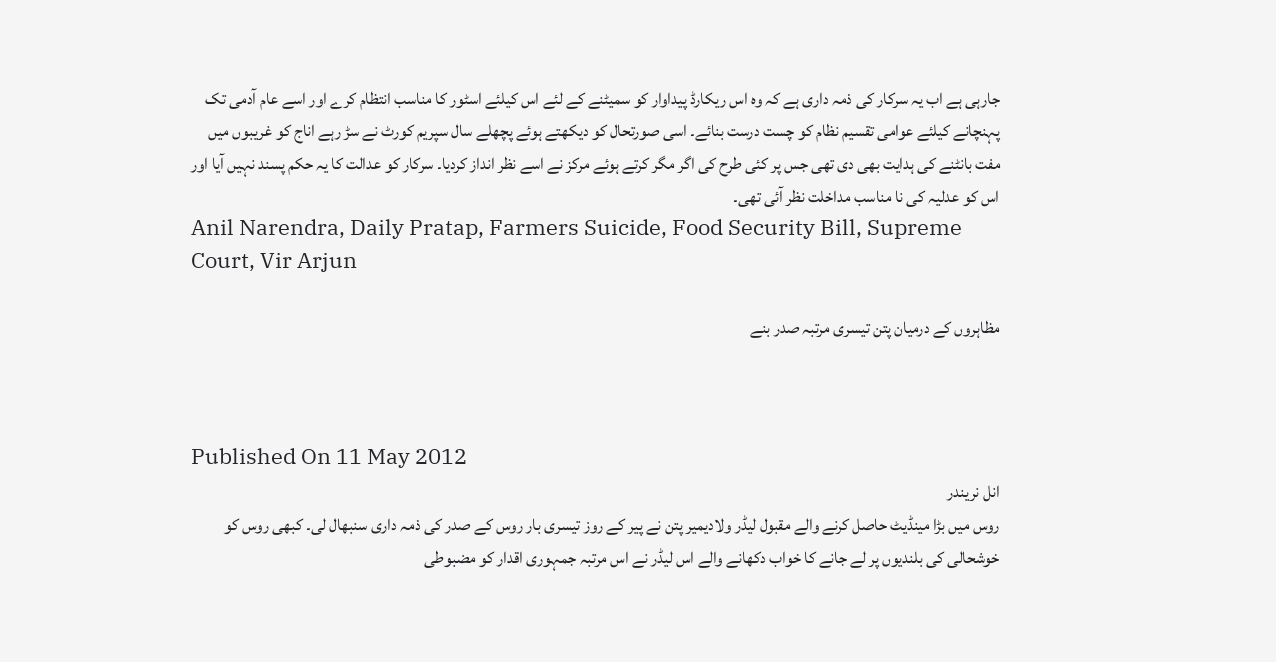جارہی ہے اب یہ سرکار کی ذمہ داری ہے کہ وہ اس ریکارڈ پیداوار کو سمیٹنے کے لئے اس کیلئے اسٹور کا مناسب انتظام کرے اور اسے عام آدمی تک پہنچانے کیلئے عوامی تقسیم نظام کو چست درست بنائے۔ اسی صورتحال کو دیکھتے ہوئے پچھلے سال سپریم کورٹ نے سڑ رہے اناج کو غریبوں میں مفت بانٹنے کی ہدایت بھی دی تھی جس پر کئی طرح کی اگر مگر کرتے ہوئے مرکز نے اسے نظر انداز کردیا۔ سرکار کو عدالت کا یہ حکم پسند نہیں آیا اور اس کو عدلیہ کی نا مناسب مداخلت نظر آئی تھی۔
Anil Narendra, Daily Pratap, Farmers Suicide, Food Security Bill, Supreme Court, Vir Arjun

مظاہروں کے درمیان پتن تیسری مرتبہ صدر بنے



Published On 11 May 2012
انل نریندر
روس میں بڑا مینڈیٹ حاصل کرنے والے مقبول لیڈر ولادیمیر پتن نے پیر کے روز تیسری بار روس کے صدر کی ذمہ داری سنبھال لی۔ کبھی روس کو خوشحالی کی بلندیوں پر لے جانے کا خواب دکھانے والے اس لیڈر نے اس مرتبہ جمہوری اقدار کو مضبوطی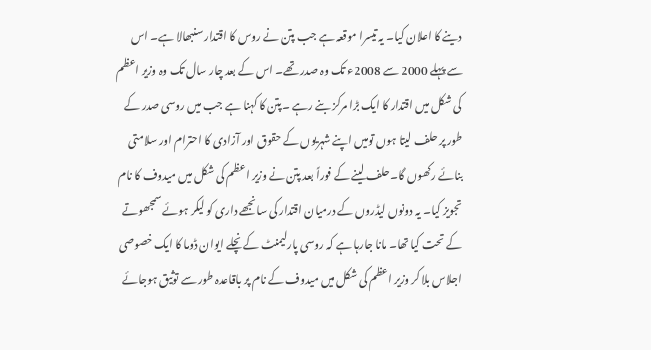دینے کا اعلان کیا۔ یہ تیسرا موقعہ ہے جب پتن نے روس کا اقتدار سنبھالا ہے۔ اس سے پہلے 2000 سے 2008ء تک وہ صدر تھے۔ اس کے بعد چار سال تک وہ وزیر اعظم کی شکل میں اقتدار کا ایک بڑا مرکز بنے رہے ۔پتن کا کہنا ہے جب میں روسی صدر کے طور پر حلف لیتا ہوں تومیں اپنے شہریوں کے حقوق اور آزادی کا احترام اور سلامتی بنائے رکھوں گا۔حلف لینے کے فوراً بعد پتن نے وزیر اعظم کی شکل میں میدوف کا نام تجویز کیا۔ یہ دونوں لیڈروں کے درمیان اقتدار کی سانجھے داری کو لیکر ہوئے سمجھوتے کے تحت کیا تھا۔ مانا جارہا ہے کہ روسی پارلیمنٹ کے نچلے ایوان ڈوما کا ایک خصوصی اجلاس بلا کر وزیر اعظم کی شکل میں میدوف کے نام پر باقاعدہ طور سے توثیق ہوجائے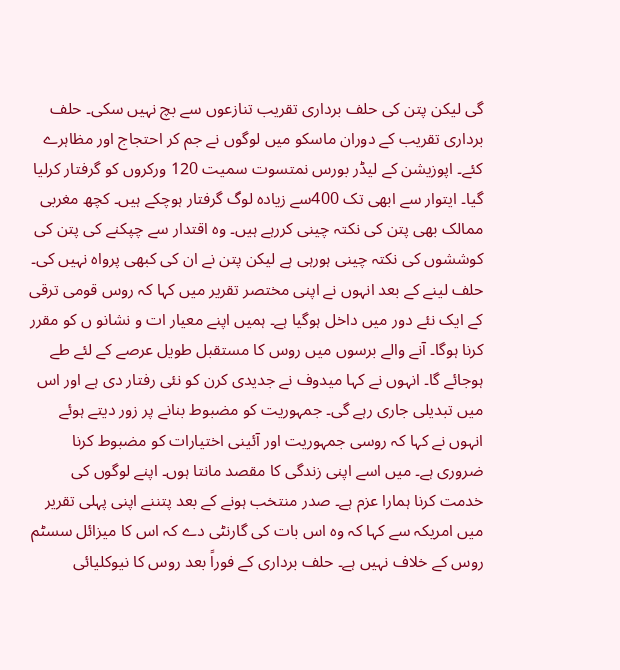گی لیکن پتن کی حلف برداری تقریب تنازعوں سے بچ نہیں سکی۔ حلف برداری تقریب کے دوران ماسکو میں لوگوں نے جم کر احتجاج اور مظاہرے کئے۔ اپوزیشن کے لیڈر بورس نمتسوت سمیت 120 ورکروں کو گرفتار کرلیا گیا۔ ایتوار سے ابھی تک 400سے زیادہ لوگ گرفتار ہوچکے ہیں۔ کچھ مغربی ممالک بھی پتن کی نکتہ چینی کررہے ہیں۔ وہ اقتدار سے چپکنے کی پتن کی کوششوں کی نکتہ چینی ہورہی ہے لیکن پتن نے ان کی کبھی پرواہ نہیں کی۔ حلف لینے کے بعد انہوں نے اپنی مختصر تقریر میں کہا کہ روس قومی ترقی کے ایک نئے دور میں داخل ہوگیا ہے۔ ہمیں اپنے معیار ات و نشانو ں کو مقرر کرنا ہوگا۔ آنے والے برسوں میں روس کا مستقبل طویل عرصے کے لئے طے ہوجائے گا۔ انہوں نے کہا میدوف نے جدیدی کرن کو نئی رفتار دی ہے اور اس میں تبدیلی جاری رہے گی۔ جمہوریت کو مضبوط بنانے پر زور دیتے ہوئے انہوں نے کہا کہ روسی جمہوریت اور آئینی اختیارات کو مضبوط کرنا ضروری ہے۔ میں اسے اپنی زندگی کا مقصد مانتا ہوں۔ اپنے لوگوں کی خدمت کرنا ہمارا عزم ہے۔ صدر منتخب ہونے کے بعد پتننے اپنی پہلی تقریر میں امریکہ سے کہا کہ وہ اس بات کی گارنٹی دے کہ اس کا میزائل سسٹم روس کے خلاف نہیں ہے۔ حلف برداری کے فوراً بعد روس کا نیوکلیائی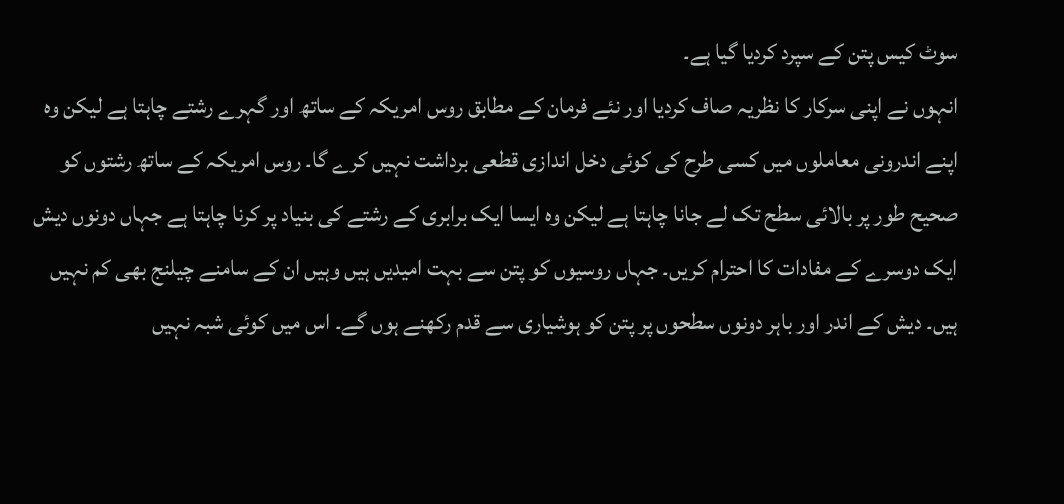سوٹ کیس پتن کے سپرد کردیا گیا ہے۔
انہوں نے اپنی سرکار کا نظریہ صاف کردیا اور نئے فرمان کے مطابق روس امریکہ کے ساتھ اور گہرے رشتے چاہتا ہے لیکن وہ اپنے اندرونی معاملوں میں کسی طرح کی کوئی دخل اندازی قطعی برداشت نہیں کرے گا۔ روس امریکہ کے ساتھ رشتوں کو صحیح طور پر بالائی سطح تک لے جانا چاہتا ہے لیکن وہ ایسا ایک برابری کے رشتے کی بنیاد پر کرنا چاہتا ہے جہاں دونوں دیش ایک دوسرے کے مفادات کا احترام کریں۔ جہاں روسیوں کو پتن سے بہت امیدیں ہیں وہیں ان کے سامنے چیلنج بھی کم نہیں ہیں۔ دیش کے اندر اور باہر دونوں سطحوں پر پتن کو ہوشیاری سے قدم رکھنے ہوں گے۔ اس میں کوئی شبہ نہیں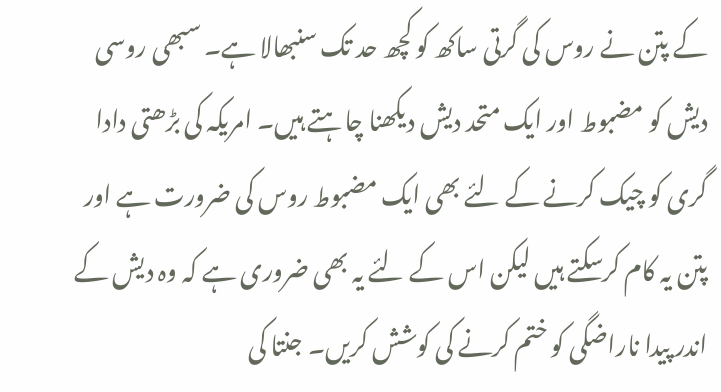کے پتن نے روس کی گرتی ساکھ کو کچھ حد تک سنبھالا ہے۔ سبھی روسی دیش کو مضبوط اور ایک متحد دیش دیکھنا چاہتے ہیں۔ امریکہ کی بڑھتی دادا گری کو چیک کرنے کے لئے بھی ایک مضبوط روس کی ضرورت ہے اور پتن یہ کام کرسکتے ہیں لیکن اس کے لئے یہ بھی ضروری ہے کہ وہ دیش کے اندر پیدا ناراضگی کو ختم کرنے کی کوشش کریں۔ جنتا کی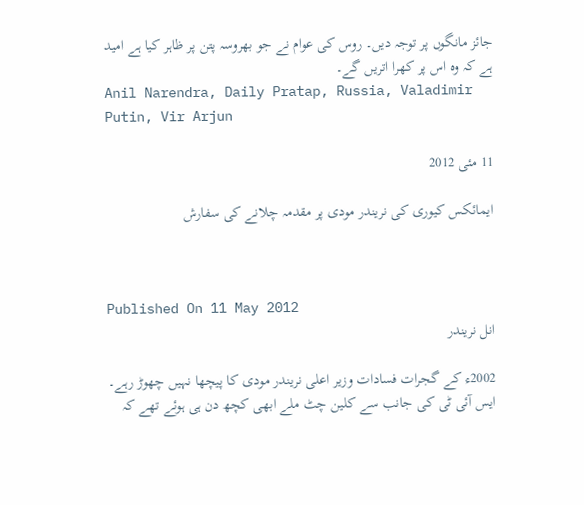جائز مانگوں پر توجہ دیں۔ روس کی عوام نے جو بھروسہ پتن پر ظاہر کیا ہے امید ہے کہ وہ اس پر کھرا اتریں گے۔
Anil Narendra, Daily Pratap, Russia, Valadimir Putin, Vir Arjun

11 مئی 2012

ایمائکس کیوری کی نریندر مودی پر مقدمہ چلانے کی سفارش



Published On 11 May 2012
انل نریندر

2002ء کے گجرات فسادات وزیر اعلی نریندر مودی کا پیچھا نہیں چھوڑ رہے۔ ایس آئی ٹی کی جانب سے کلین چٹ ملے ابھی کچھ دن ہی ہوئے تھے کہ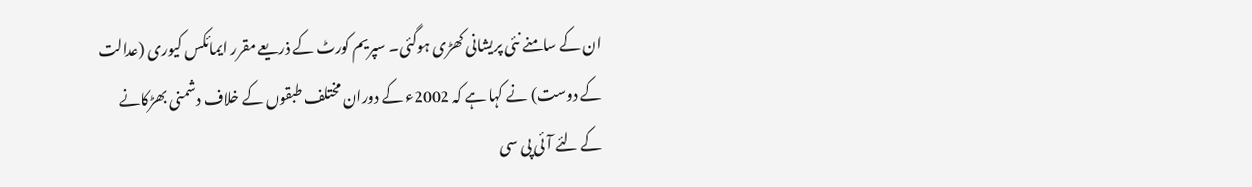ان کے سامنے نئی پریشانی کھڑی ہوگئی۔ سپریم کورٹ کے ذریعے مقرر ایمائکس کیوری (عدالت کے دوست) نے کہا ہے کہ 2002ء کے دوران مختلف طبقوں کے خلاف دشمنی بھڑکانے کے لئے آئی پی سی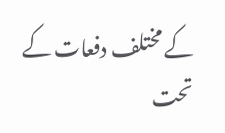کے مختلف دفعات کے تحت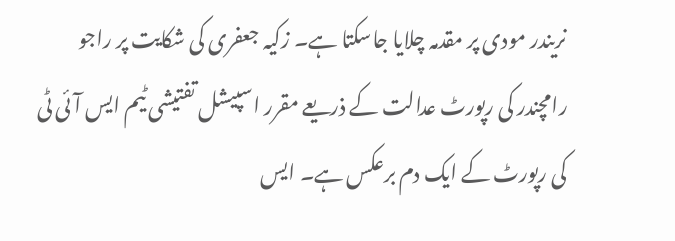نریندر مودی پر مقدمہ چلایا جاسکتا ہے۔ زکیہ جعفری کی شکایت پر راجو رامچندر کی رپورٹ عدالت کے ذریعے مقرر اسپیشل تفتیشی ٹیم ایس آئی ٹی کی رپورٹ کے ایک دم برعکس ہے۔ ایس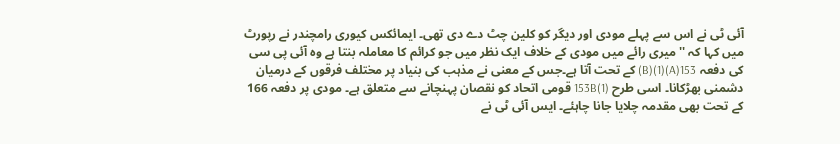آئی ٹی نے اس سے پہلے مودی اور دیگر کو کلین چٹ دے دی تھی۔ ایمائکس کیوری رامچندر نے رپورٹ میں کہا کہ ''میری رائے میں مودی کے خلاف ایک نظر میں جو کرائم کا معاملہ بنتا ہے وہ آئی پی سی کی دفعہ 153(A)(1)(B) کے تحت آتا ہے۔جس کے معنی نے مذہب کی بنیاد پر مختلف فرقوں کے درمیان دشمنی بھڑکانا۔ اسی طرح 153B(1) قومی اتحاد کو نقصان پہنچانے سے متعلق ہے۔ مودی پر دفعہ 166 کے تحت بھی مقدمہ چلایا جانا چاہئے۔ ایس آئی ٹی نے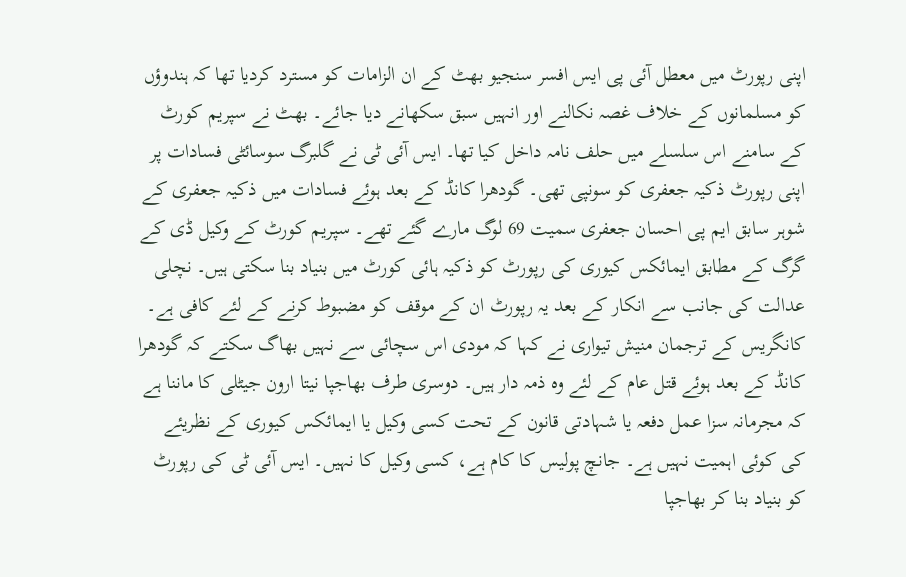اپنی رپورٹ میں معطل آئی پی ایس افسر سنجیو بھٹ کے ان الزامات کو مسترد کردیا تھا کہ ہندوؤں کو مسلمانوں کے خلاف غصہ نکالنے اور انہیں سبق سکھانے دیا جائے۔ بھٹ نے سپریم کورٹ کے سامنے اس سلسلے میں حلف نامہ داخل کیا تھا۔ ایس آئی ٹی نے گلبرگ سوسائٹی فسادات پر اپنی رپورٹ ذکیہ جعفری کو سونپی تھی۔ گودھرا کانڈ کے بعد ہوئے فسادات میں ذکیہ جعفری کے شوہر سابق ایم پی احسان جعفری سمیت 69 لوگ مارے گئے تھے۔ سپریم کورٹ کے وکیل ڈی کے گرگ کے مطابق ایمائکس کیوری کی رپورٹ کو ذکیہ ہائی کورٹ میں بنیاد بنا سکتی ہیں۔ نچلی عدالت کی جانب سے انکار کے بعد یہ رپورٹ ان کے موقف کو مضبوط کرنے کے لئے کافی ہے۔ کانگریس کے ترجمان منیش تیواری نے کہا کہ مودی اس سچائی سے نہیں بھاگ سکتے کہ گودھرا کانڈ کے بعد ہوئے قتل عام کے لئے وہ ذمہ دار ہیں۔ دوسری طرف بھاجپا نیتا ارون جیٹلی کا ماننا ہے کہ مجرمانہ سزا عمل دفعہ یا شہادتی قانون کے تحت کسی وکیل یا ایمائکس کیوری کے نظریئے کی کوئی اہمیت نہیں ہے۔ جانچ پولیس کا کام ہے، کسی وکیل کا نہیں۔ ایس آئی ٹی کی رپورٹ کو بنیاد بنا کر بھاجپا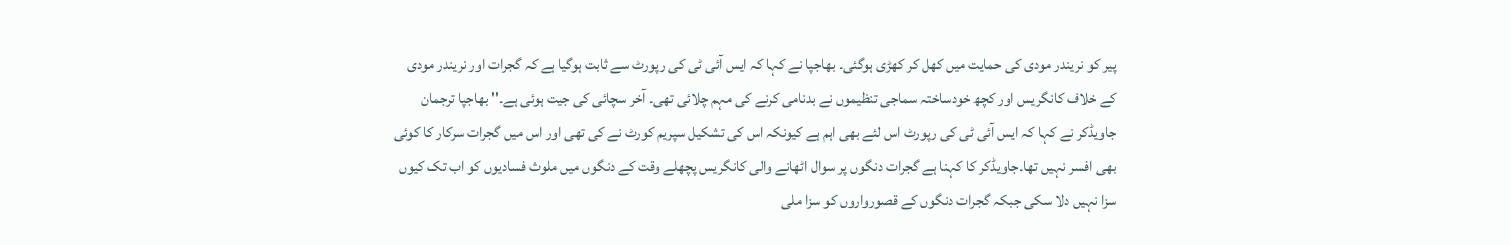پیر کو نریندر مودی کی حمایت میں کھل کر کھڑی ہوگئی۔ بھاجپا نے کہا کہ ایس آئی ٹی کی رپورٹ سے ثابت ہوگیا ہے کہ گجرات اور نریندر مودی کے خلاف کانگریس اور کچھ خودساختہ سماجی تنظیموں نے بدنامی کرنے کی مہم چلائی تھی۔ آخر سچائی کی جیت ہوئی ہے۔'' بھاجپا ترجمان جاویڈکر نے کہا کہ ایس آئی ٹی کی رپورٹ اس لئے بھی اہم ہے کیونکہ اس کی تشکیل سپریم کورٹ نے کی تھی اور اس میں گجرات سرکار کا کوئی بھی افسر نہیں تھا۔جاویڈکر کا کہنا ہے گجرات دنگوں پر سوال اٹھانے والی کانگریس پچھلے وقت کے دنگوں میں ملوث فسادیوں کو اب تک کیوں سزا نہیں دلا سکی جبکہ گجرات دنگوں کے قصورواروں کو سزا ملی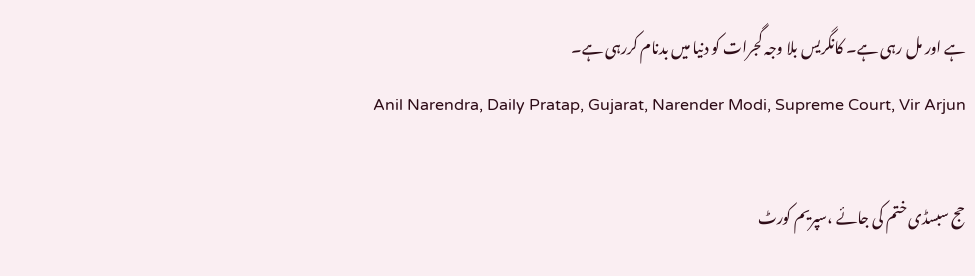ہے اور مل رہی ہے۔ کانگریس بلا وجہ گجرات کو دنیا میں بدنام کررہی ہے۔
Anil Narendra, Daily Pratap, Gujarat, Narender Modi, Supreme Court, Vir Arjun

حج سبسڈی ختم کی جائے ،سپریم کورٹ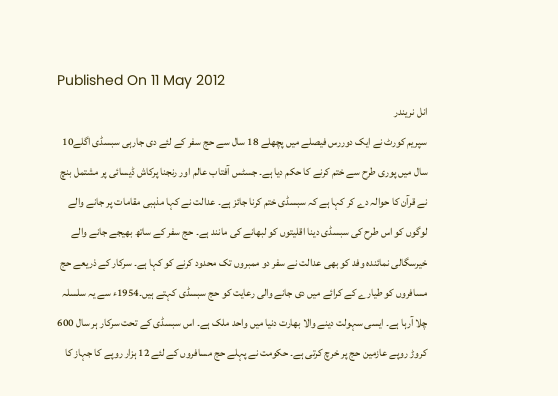Published On 11 May 2012
انل نریندر
سپریم کورٹ نے ایک دوررس فیصلے میں پچھلے 18 سال سے حج سفر کے لئے دی جارہی سبسڈی اگلے10 سال میں پوری طرح سے ختم کرنے کا حکم دیا ہے۔ جسٹس آفتاب عالم اور رنجنا پرکاش ڈیسائی پر مشتمل بنچ نے قرآن کا حوالہ دے کر کہا ہے کہ سبسڈی ختم کرنا جائز ہے۔ عدالت نے کہا مذہبی مقامات پر جانے والے لوگوں کو اس طرح کی سبسڈی دینا اقلیتوں کو لبھانے کی مانند ہے۔ حج سفر کے ساتھ بھیجے جانے والے خیرسگالی نمائندہ وفد کو بھی عدالت نے سفر دو ممبروں تک محدود کرنے کو کہا ہے۔ سرکار کے ذریعے حج مسافروں کو طیارے کے کرائے میں دی جانے والی رعایت کو حج سبسڈی کہتے ہیں۔1954ء سے یہ سلسلہ چلا آرہا ہے۔ ایسی سہولت دینے والا بھارت دنیا میں واحد ملک ہے۔ اس سبسڈی کے تحت سرکار ہر سال 600 کروڑ روپے عازمین حج پر خرچ کرتی ہے۔ حکومت نے پہلے حج مسافروں کے لئے 12 ہزار روپے کا جہاز کا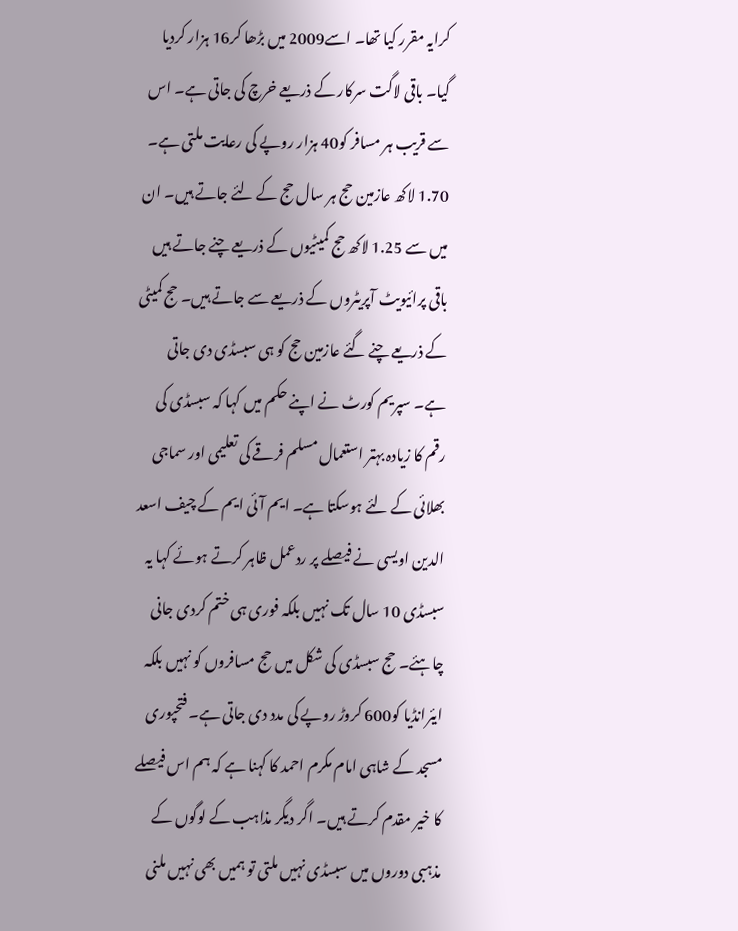کرایہ مقرر کیا تھا۔ اسے2009 میں بڑھا کر16 ہزار کردیا گیا۔ باقی لاگت سرکار کے ذریعے خرچ کی جاتی ہے۔ اس سے قریب ہر مسافر کو40 ہزار روپے کی رعایت ملتی ہے۔ 1.70 لاکھ عازمین حج ہر سال حج کے لئے جاتے ہیں۔ ان میں سے 1.25 لاکھ حج کمیٹیوں کے ذریعے چنے جاتے ہیں باقی پرائیویٹ آپریٹروں کے ذریعے سے جاتے ہیں۔ حج کمیٹی کے ذریعے چنے گئے عازمین حج کو ہی سبسڈی دی جاتی ہے۔ سپریم کورٹ نے اپنے حکم میں کہا کہ سبسڈی کی رقم کا زیادہ بہتر استعمال مسلم فرقے کی تعلیمی اور سماجی بھلائی کے لئے ہوسکتا ہے۔ ایم آئی ایم کے چیف اسعد الدین اویسی نے فیصلے پر ردعمل ظاہر کرتے ہوئے کہا یہ سبسڈی 10 سال تک نہیں بلکہ فوری ہی ختم کردی جانی چاہئے۔ حج سبسڈی کی شکل میں حج مسافروں کو نہیں بلکہ ایئرانڈیا کو600 کروڑ روپے کی مدد دی جاتی ہے۔ فتحپوری مسجد کے شاہی امام مکرم احمد کا کہنا ہے کہ ہم اس فیصلے کا خیر مقدم کرتے ہیں۔ اگر دیگر مذاہب کے لوگوں کے مذہبی دوروں میں سبسڈی نہیں ملتی تو ہمیں بھی نہیں ملنی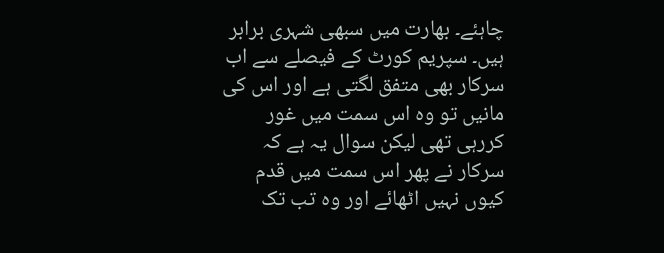چاہئے۔ بھارت میں سبھی شہری برابر ہیں۔ سپریم کورٹ کے فیصلے سے اب سرکار بھی متفق لگتی ہے اور اس کی مانیں تو وہ اس سمت میں غور کررہی تھی لیکن سوال یہ ہے کہ سرکار نے پھر اس سمت میں قدم کیوں نہیں اٹھائے اور وہ تب تک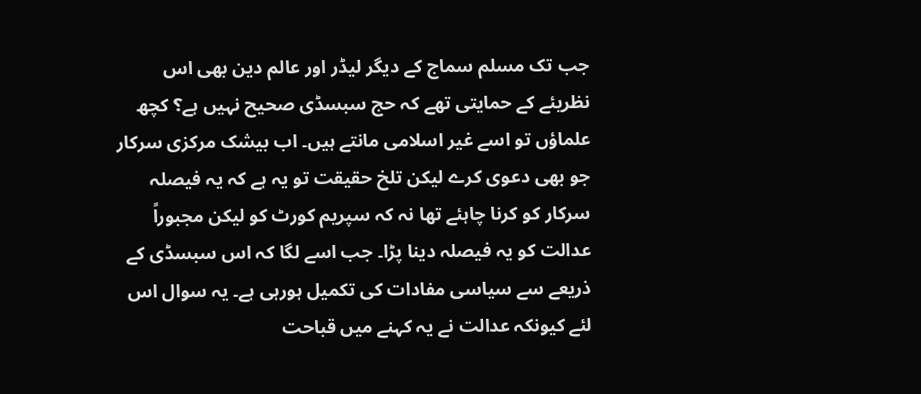جب تک مسلم سماج کے دیگر لیڈر اور عالم دین بھی اس نظریئے کے حمایتی تھے کہ حج سبسڈی صحیح نہیں ہے؟ کچھ علماؤں تو اسے غیر اسلامی مانتے ہیں۔ اب بیشک مرکزی سرکار جو بھی دعوی کرے لیکن تلخ حقیقت تو یہ ہے کہ یہ فیصلہ سرکار کو کرنا چاہئے تھا نہ کہ سپریم کورٹ کو لیکن مجبوراً عدالت کو یہ فیصلہ دینا پڑا۔ جب اسے لگا کہ اس سبسڈی کے ذریعے سے سیاسی مفادات کی تکمیل ہورہی ہے۔ یہ سوال اس لئے کیونکہ عدالت نے یہ کہنے میں قباحت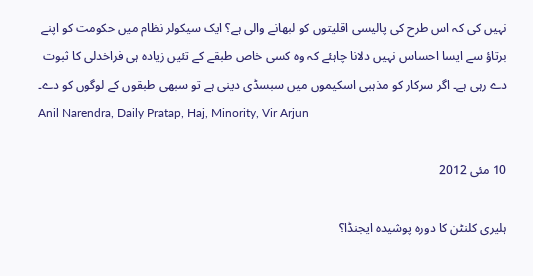نہیں کی کہ اس طرح کی پالیسی اقلیتوں کو لبھانے والی ہے؟ ایک سیکولر نظام میں حکومت کو اپنے برتاؤ سے ایسا احساس نہیں دلانا چاہئے کہ وہ کسی خاص طبقے کے تئیں زیادہ ہی فراخدلی کا ثبوت دے رہی ہے۔ اگر سرکار کو مذہبی اسکیموں میں سبسڈی دینی ہے تو سبھی طبقوں کے لوگوں کو دے۔
Anil Narendra, Daily Pratap, Haj, Minority, Vir Arjun

10 مئی 2012

ہلیری کلنٹن کا دورہ پوشیدہ ایجنڈا؟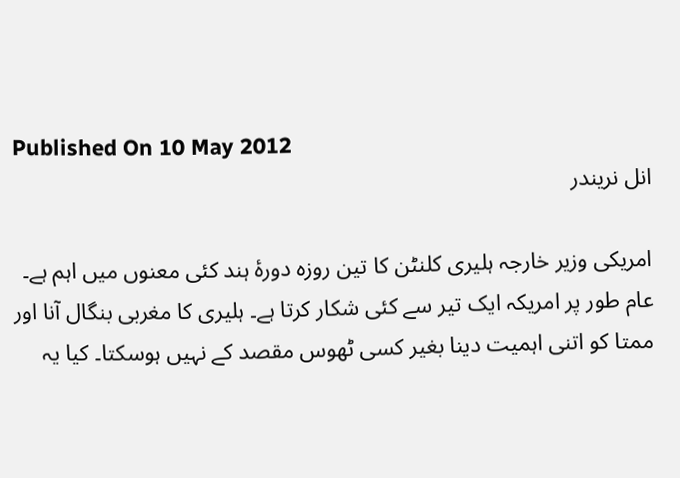Published On 10 May 2012
انل نریندر

امریکی وزیر خارجہ ہلیری کلنٹن کا تین روزہ دورۂ ہند کئی معنوں میں اہم ہے۔ عام طور پر امریکہ ایک تیر سے کئی شکار کرتا ہے۔ ہلیری کا مغربی بنگال آنا اور ممتا کو اتنی اہمیت دینا بغیر کسی ٹھوس مقصد کے نہیں ہوسکتا۔ کیا یہ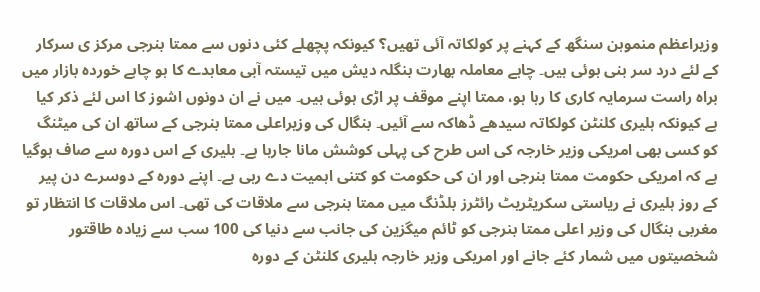وزیراعظم منموہن سنگھ کے کہنے پر کولکاتہ آئی تھیں؟ کیونکہ پچھلے کئی دنوں سے ممتا بنرجی مرکز ی سرکار کے لئے درد سر بنی ہوئی ہیں۔ چاہے معاملہ بھارت بنگلہ دیش میں تیستہ آبی معاہدے کا ہو چاہے خوردہ بازار میں براہ راست سرمایہ کاری کا رہا ہو، ممتا اپنے موقف پر اڑی ہوئی ہیں۔ میں نے ان دونوں اشوز کا اس لئے ذکر کیا ہے کیونکہ ہلیری کلنٹن کولکاتہ سیدھے ڈھاکہ سے آئیں۔ بنگال کی وزیراعلی ممتا بنرجی کے ساتھ ان کی میٹنگ کو کسی بھی امریکی وزیر خارجہ کی اس طرح کی پہلی کوشش مانا جارہا ہے۔ ہلیری کے اس دورہ سے صاف ہوگیا ہے کہ امریکی حکومت ممتا بنرجی اور ان کی حکومت کو کتنی اہمیت دے رہی ہے۔ اپنے دورہ کے دوسرے دن پیر کے روز ہلیری نے ریاستی سکریٹریٹ رائٹرز بلڈنگ میں ممتا بنرجی سے ملاقات کی تھی۔ اس ملاقات کا انتظار تو مغربی بنگال کی وزیر اعلی ممتا بنرجی کو ٹائم میگزین کی جانب سے دنیا کی 100 سب سے زیادہ طاقتور شخصیتوں میں شمار کئے جانے اور امریکی وزیر خارجہ ہلیری کلنٹن کے دورہ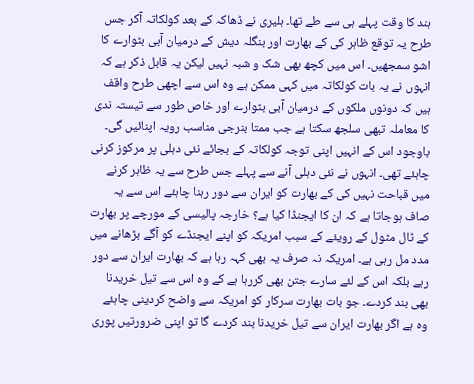ہند کا وقت پہلے ہی سے طے تھا۔ ہلیری نے ڈھاکہ کے بعد کولکاتہ آکر جس طرح یہ توقع ظاہر کی کے بھارت اور بنگلہ دیش کے درمیان آبی بٹوارے کا اشو سمجھیں۔ اس میں کچھ بھی شک و شبہ نہیں لیکن یہ قابل ذکر ہے کہ انہوں نے یہ بات کولکاتہ میں کہی ممکن ہے وہ اس سے اچھی طرح واقف ہیں کہ دونوں ملکوں کے درمیان آبی بٹوارے اور خاص طور سے تیستہ ندی کا معاملہ تبھی سلجھ سکتا ہے جب ممتا بنرجی مناسب رویہ اپنائیں گی۔ باوجود اس کے انہیں اپنی توجہ کولکاتہ کے بجائے نئی دہلی پر مرکوز کرنی چاہئے تھی۔ انہوں نے نئی دہلی آنے سے پہلے جس طرح سے یہ ظاہر کرنے میں قباحت نہیں کی کے بھارت کو ایران سے دور رہنا چاہئے اس سے یہ صاف ہوجاتا ہے کہ ان کا ایجنڈا کیا ہے؟ خارجہ پالیسی کے مورچے پر بھارت کے ٹال مٹول کے رویئے کے سبب امریکہ کو اپنے ایجنڈے کو آگے بڑھانے میں مدد مل رہی ہے۔ امریکہ نہ صرف یہ بھی کہہ رہا ہے کہ بھارت ایران سے دور رہے بلکہ اس کے لئے سارے جتن بھی کررہا ہے کے وہ اس سے تیل خریدنا بھی بند کردے۔ جو بات بھارت سرکار کو امریکہ سے واضح کردینی چاہئے وہ ہے اگر بھارت ایران سے تیل خریدنا بند کردے گا تو اپنی ضرورتیں پوری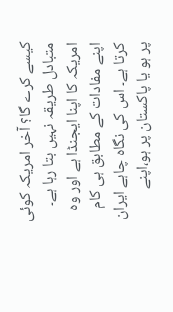کیسے کرے گا؟ آخر امریکہ کوئی متبادل طریقہ نہیں بتا رہا ہے۔ امریکہ کا اپنا ایجنڈا ہے اور وہ اپنے مفادات کے مطابق ہی کام کرتا ہے۔ اس کی نگاہ چاہے ایران پر ہو یا پاکستان پر ہو،اپنے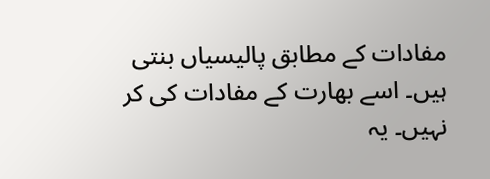مفادات کے مطابق پالیسیاں بنتی ہیں۔ اسے بھارت کے مفادات کی کر نہیں۔ یہ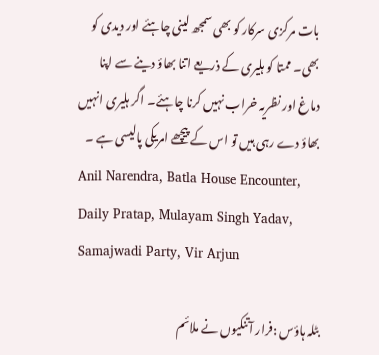بات مرکزی سرکار کو بھی سمجھ لینی چاہئے اور دیدی کو بھی۔ ممتا کو ہلیری کے ذریعے اتنا بھاؤ دینے سے اپنا دماغ اور نظریہ خراب نہیں کرنا چاہئے۔ اگر ہلیری انہیں بھاؤ دے رہی ہیں تو اس کے پیچھے امریکی پالیسی ہے ۔
Anil Narendra, Batla House Encounter, Daily Pratap, Mulayam Singh Yadav, Samajwadi Party, Vir Arjun

بٹلہ ہاؤس :فرار آتنکیوں نے ملائم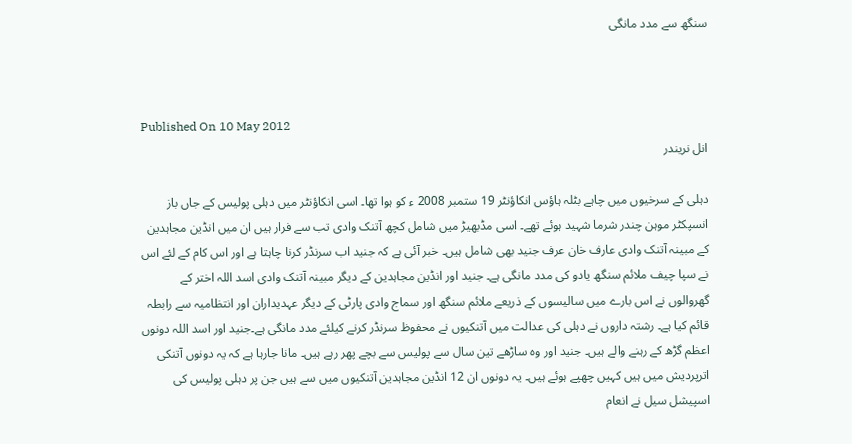سنگھ سے مدد مانگی



Published On 10 May 2012
انل نریندر

دہلی کے سرخیوں میں چاہے بٹلہ ہاؤس انکاؤنٹر 19 ستمبر 2008 ء کو ہوا تھا۔ اسی انکاؤنٹر میں دہلی پولیس کے جاں باز انسپکٹر موہن چندر شرما شہید ہوئے تھے۔ اسی مڈبھیڑ میں شامل کچھ آتنک وادی تب سے فرار ہیں ان میں انڈین مجاہدین کے مبینہ آتنک وادی عارف خان عرف جنید بھی شامل ہیں۔ خبر آئی ہے کہ جنید اب سرنڈر کرنا چاہتا ہے اور اس کام کے لئے اس نے سپا چیف ملائم سنگھ یادو کی مدد مانگی ہے۔ جنید اور انڈین مجاہدین کے دیگر مبینہ آتنک وادی اسد اللہ اختر کے گھروالوں نے اس بارے میں سالیسوں کے ذریعے ملائم سنگھ اور سماج وادی پارٹی کے دیگر عہدیداران اور انتظامیہ سے رابطہ قائم کیا ہے۔ رشتہ داروں نے دہلی کی عدالت میں آتنکیوں نے محفوظ سرنڈر کرنے کیلئے مدد مانگی ہے۔جنید اور اسد اللہ دونوں اعظم گڑھ کے رہنے والے ہیں۔ جنید اور وہ ساڑھے تین سال سے پولیس سے بچے پھر رہے ہیں۔ مانا جارہا ہے کہ یہ دونوں آتنکی اترپردیش میں ہیں کہیں چھپے ہوئے ہیں۔ یہ دونوں ان 12 انڈین مجاہدین آتنکیوں میں سے ہیں جن پر دہلی پولیس کی اسپیشل سیل نے انعام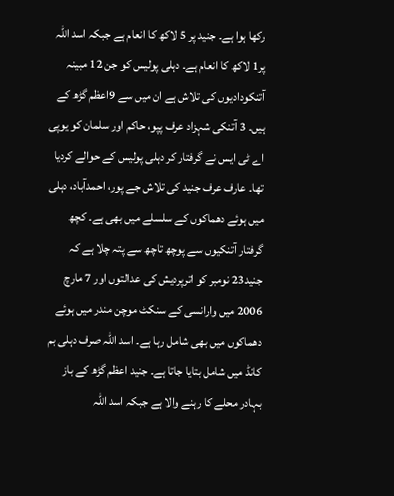رکھا ہوا ہے۔ جنید پر 5 لاکھ کا انعام ہے جبکہ اسد اللہ پر1 لاکھ کا انعام ہے۔ دہلی پولیس کو جن 12 مبینہ آتنکودادیوں کی تلاش ہے ان میں سے 9اعظم گڑھ کے ہیں۔ 3 آتنکی شہزاد عرف پپو، حاکم اور سلمان کو یوپی اے ٹی ایس نے گرفتار کر دہلی پولیس کے حوالے کردیا تھا۔ عارف عرف جنید کی تلاش جے پور، احمدآباد، دہلی میں ہوئے دھماکوں کے سلسلے میں بھی ہے۔ کچھ گرفتار آتنکیوں سے پوچھ تاچھ سے پتہ چلا ہے کہ جنید23 نومبر کو اترپردیش کی عدالتوں اور 7 مارچ 2006 میں وارانسی کے سنکٹ موچن مندر میں ہوئے دھماکوں میں بھی شامل رہا ہے۔ اسد اللہ صرف دہلی بم کانڈ میں شامل بتایا جاتا ہے۔ جنید اعظم گڑھ کے باز بہادر محلے کا رہنے والا ہے جبکہ اسد اللہ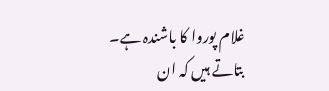غلام پوروا کا باشندہ ہے۔ بتاتے ہیں کہ ان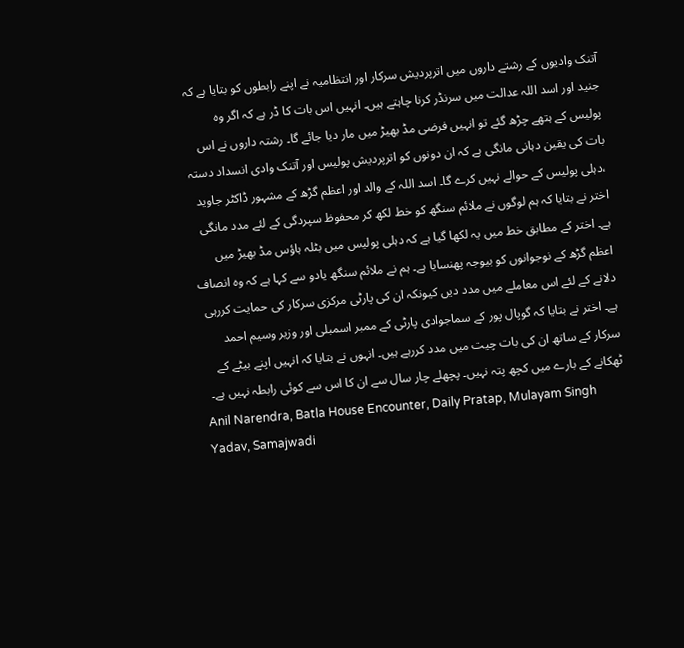آتنک وادیوں کے رشتے داروں میں اترپردیش سرکار اور انتظامیہ نے اپنے رابطوں کو بتایا ہے کہ جنید اور اسد اللہ عدالت میں سرنڈر کرنا چاہتے ہیں۔ انہیں اس بات کا ڈر ہے کہ اگر وہ پولیس کے ہتھے چڑھ گئے تو انہیں فرضی مڈ بھیڑ میں مار دیا جائے گا۔ رشتہ داروں نے اس بات کی یقین دہانی مانگی ہے کہ ان دونوں کو اترپردیش پولیس اور آتنک وادی انسداد دستہ ،دہلی پولیس کے حوالے نہیں کرے گا۔ اسد اللہ کے والد اور اعظم گڑھ کے مشہور ڈاکٹر جاوید اختر نے بتایا کہ ہم لوگوں نے ملائم سنگھ کو خط لکھ کر محفوظ سپردگی کے لئے مدد مانگی ہے۔ اختر کے مطابق خط میں یہ لکھا گیا ہے کہ دہلی پولیس میں بٹلہ ہاؤس مڈ بھیڑ میں اعظم گڑھ کے نوجوانوں کو بیوجہ پھنسایا ہے۔ ہم نے ملائم سنگھ یادو سے کہا ہے کہ وہ انصاف دلانے کے لئے اس معاملے میں مدد دیں کیونکہ ان کی پارٹی مرکزی سرکار کی حمایت کررہی ہے۔ اختر نے بتایا کہ گوپال پور کے سماجوادی پارٹی کے ممبر اسمبلی اور وزیر وسیم احمد سرکار کے ساتھ ان کی بات چیت میں مدد کررہے ہیں۔ انہوں نے بتایا کہ انہیں اپنے بیٹے کے ٹھکانے کے بارے میں کچھ پتہ نہیں۔ پچھلے چار سال سے ان کا اس سے کوئی رابطہ نہیں ہے۔
Anil Narendra, Batla House Encounter, Daily Pratap, Mulayam Singh Yadav, Samajwadi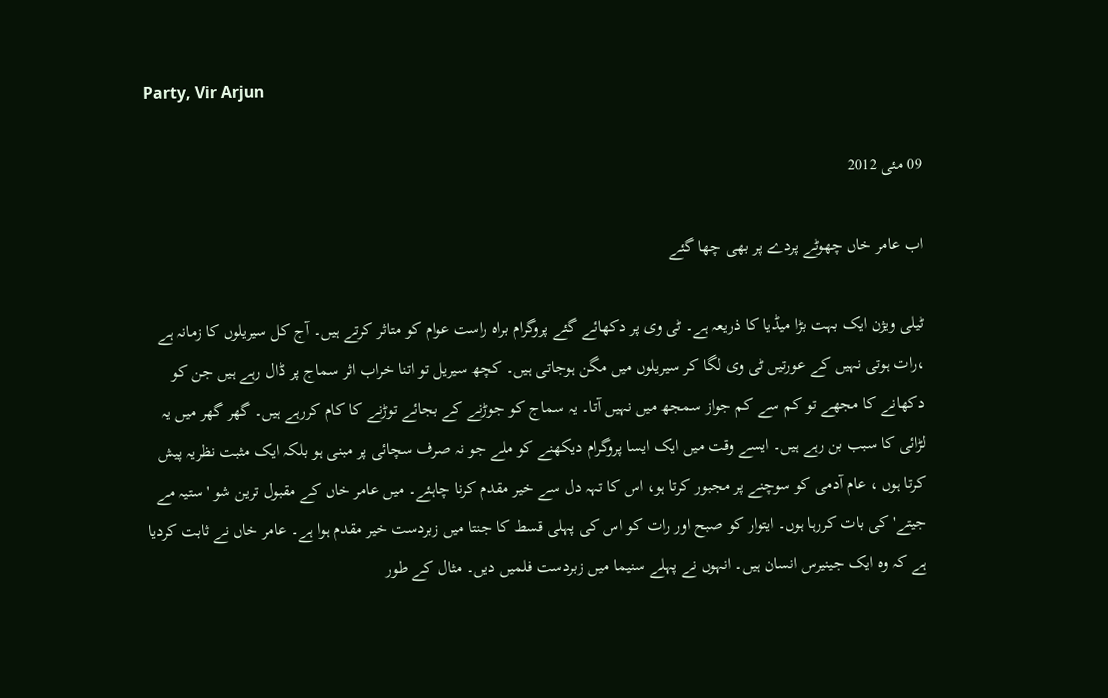Party, Vir Arjun

09 مئی 2012

اب عامر خاں چھوٹے پردے پر بھی چھا گئے

ٹیلی ویژن ایک بہت بڑا میڈیا کا ذریعہ ہے۔ ٹی وی پر دکھائے گئے پروگرام براہ راست عوام کو متاثر کرتے ہیں۔ آج کل سیریلوں کا زمانہ ہے ،رات ہوتی نہیں کے عورتیں ٹی وی لگا کر سیریلوں میں مگن ہوجاتی ہیں۔ کچھ سیریل تو اتنا خراب اثر سماج پر ڈال رہے ہیں جن کو دکھانے کا مجھے تو کم سے کم جواز سمجھ میں نہیں آتا۔ یہ سماج کو جوڑنے کے بجائے توڑنے کا کام کررہے ہیں۔ گھر گھر میں یہ لڑائی کا سبب بن رہے ہیں۔ ایسے وقت میں ایک ایسا پروگرام دیکھنے کو ملے جو نہ صرف سچائی پر مبنی ہو بلکہ ایک مثبت نظریہ پیش کرتا ہوں ، عام آدمی کو سوچنے پر مجبور کرتا ہو، اس کا تہہ دل سے خیر مقدم کرنا چاہئے۔ میں عامر خاں کے مقبول ترین شو 'ستیہ مے جیتے' کی بات کررہا ہوں۔ ایتوار کو صبح اور رات کو اس کی پہلی قسط کا جنتا میں زبردست خیر مقدم ہوا ہے۔ عامر خاں نے ثابت کردیا ہے کہ وہ ایک جینیرس انسان ہیں۔ انہوں نے پہلے سنیما میں زبردست فلمیں دیں۔ مثال کے طور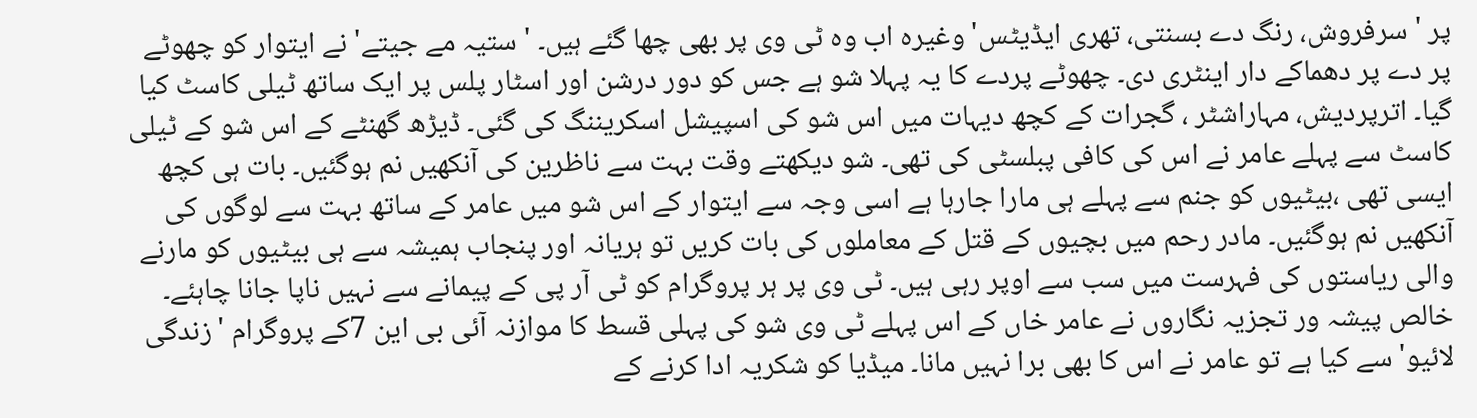پر 'سرفروش، رنگ دے بسنتی، تھری ایڈیٹس' وغیرہ اب وہ ٹی وی پر بھی چھا گئے ہیں۔ 'ستیہ مے جیتے' نے ایتوار کو چھوٹے پر دے پر دھماکے دار اینٹری دی۔ چھوٹے پردے کا یہ پہلا شو ہے جس کو دور درشن اور اسٹار پلس پر ایک ساتھ ٹیلی کاسٹ کیا گیا۔ اترپردیش، مہاراشٹر ، گجرات کے کچھ دیہات میں اس شو کی اسپیشل اسکریننگ کی گئی۔ ڈیڑھ گھنٹے کے اس شو کے ٹیلی کاسٹ سے پہلے عامر نے اس کی کافی پبلسٹی کی تھی۔ شو دیکھتے وقت بہت سے ناظرین کی آنکھیں نم ہوگئیں۔ بات ہی کچھ ایسی تھی ،بیٹیوں کو جنم سے پہلے ہی مارا جارہا ہے اسی وجہ سے ایتوار کے اس شو میں عامر کے ساتھ بہت سے لوگوں کی آنکھیں نم ہوگئیں۔ مادر رحم میں بچیوں کے قتل کے معاملوں کی بات کریں تو ہریانہ اور پنجاب ہمیشہ سے ہی بیٹیوں کو مارنے والی ریاستوں کی فہرست میں سب سے اوپر رہی ہیں۔ ٹی وی پر ہر پروگرام کو ٹی آر پی کے پیمانے سے نہیں ناپا جانا چاہئے۔ خالص پیشہ ور تجزیہ نگاروں نے عامر خاں کے اس پہلے ٹی وی شو کی پہلی قسط کا موازنہ آئی بی این 7کے پروگرام 'زندگی لائیو' سے کیا ہے تو عامر نے اس کا بھی برا نہیں مانا۔ میڈیا کو شکریہ ادا کرنے کے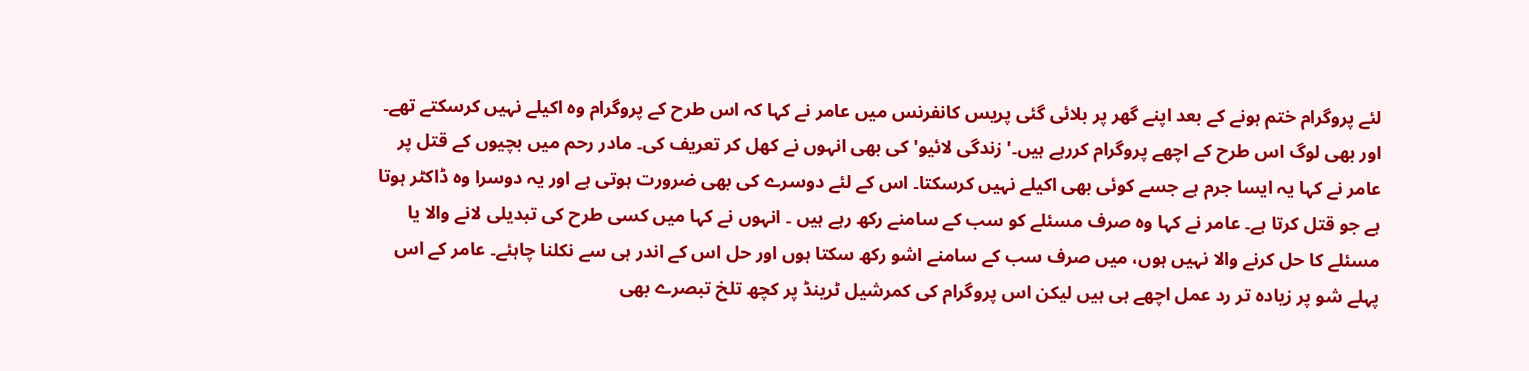لئے پروگرام ختم ہونے کے بعد اپنے گھر پر بلائی گئی پریس کانفرنس میں عامر نے کہا کہ اس طرح کے پروگرام وہ اکیلے نہیں کرسکتے تھے۔ اور بھی لوگ اس طرح کے اچھے پروگرام کررہے ہیں۔'زندگی لائیو' کی بھی انہوں نے کھل کر تعریف کی۔ مادر رحم میں بچیوں کے قتل پر عامر نے کہا یہ ایسا جرم ہے جسے کوئی بھی اکیلے نہیں کرسکتا۔ اس کے لئے دوسرے کی بھی ضرورت ہوتی ہے اور یہ دوسرا وہ ڈاکٹر ہوتا ہے جو قتل کرتا ہے۔ عامر نے کہا وہ صرف مسئلے کو سب کے سامنے رکھ رہے ہیں ۔ انہوں نے کہا میں کسی طرح کی تبدیلی لانے والا یا مسئلے کا حل کرنے والا نہیں ہوں، میں صرف سب کے سامنے اشو رکھ سکتا ہوں اور حل اس کے اندر ہی سے نکلنا چاہئے۔ عامر کے اس پہلے شو پر زیادہ تر رد عمل اچھے ہی ہیں لیکن اس پروگرام کی کمرشیل ٹرینڈ پر کچھ تلخ تبصرے بھی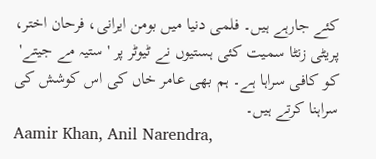کئے جارہے ہیں۔ فلمی دنیا میں بومن ایرانی، فرحان اختر، پریٹی زنٹا سمیت کئی ہستیوں نے ٹیوٹر پر 'ستیہ مے جیتے' کو کافی سراہا ہے۔ ہم بھی عامر خاں کی اس کوشش کی سراہنا کرتے ہیں۔
Aamir Khan, Anil Narendra,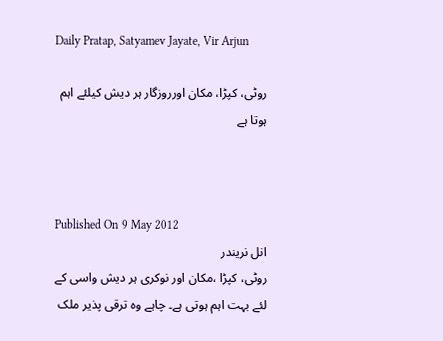Daily Pratap, Satyamev Jayate, Vir Arjun

روٹی، کپڑا، مکان اورروزگار ہر دیش کیلئے اہم ہوتا ہے



Published On 9 May 2012
انل نریندر
روٹی، کپڑا ،مکان اور نوکری ہر دیش واسی کے لئے بہت اہم ہوتی ہے۔ چاہے وہ ترقی پذیر ملک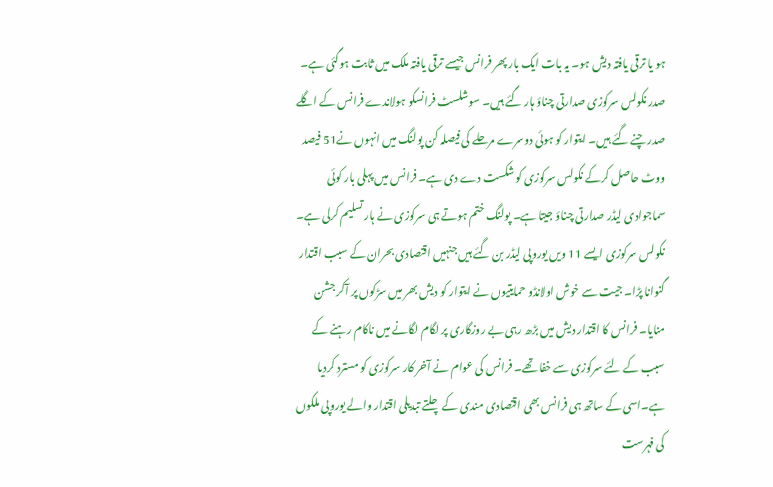ہو یا ترقی یافتہ دیش ہو۔ یہ بات ایک بار پھر فرانس جیسے ترقی یافتہ ملک میں ثابت ہوگئی ہے۔ صدر نکولس سرکوزی صدارتی چناؤ ہار گئے ہیں۔ سوشلسٹ فرانسکو ہولاندے فرانس کے اگلے صدر چنے گئے ہیں۔ ایتوار کو ہوئی دوسرے مرحلے کی فیصلہ کن پولنگ میں انہوں نے51 فیصد ووٹ حاصل کرکے نکولس سرکوزی کو شکست دے دی ہے۔ فرانس میں پہلی بار کوئی سماجوادی لیڈر صدارتی چناؤ جیتا ہے۔ پولنگ ختم ہوتے ہی سرکوزی نے ہار تسلیم کرلی ہے۔ نکولس سرکوزی ایسے 11 ویں یوروپی لیڈر بن گئے ہیں جنہیں اقتصادی بحران کے سبب اقتدار گنوانا پڑا۔ جیت سے خوش اولانڈو حمایتیوں نے ایتوار کو دیش بھر میں سڑکوں پر آکر جشن منایا۔ فرانس کا اقتدار دیش میں بڑھ رہی بے روزگاری پر لگام لگانے میں ناکام رہنے کے سبب کے لئے سرکوزی سے خفا تھے۔ فرانس کی عوام نے آخر کار سرکوزی کو مسترد کردیا ہے۔اسی کے ساتھ ہی فرانس بھی اقتصادی مندی کے چلتے تبدیلی اقتدار والے یوروپی ملکوں کی فہرست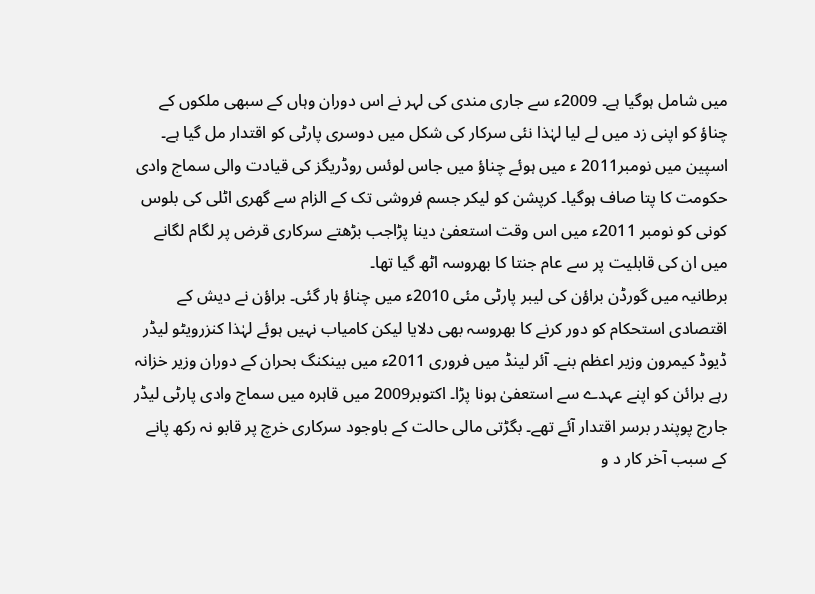میں شامل ہوگیا ہے۔ 2009ء سے جاری مندی کی لہر نے اس دوران وہاں کے سبھی ملکوں کے چناؤ کو اپنی زد میں لے لیا لہٰذا نئی سرکار کی شکل میں دوسری پارٹی کو اقتدار مل گیا ہے۔ اسپین میں نومبر2011 ء میں ہوئے چناؤ میں جاس لوئس روڈریگز کی قیادت والی سماج وادی حکومت کا پتا صاف ہوگیا۔ کرپشن کو لیکر جسم فروشی تک کے الزام سے گھری اٹلی کی بلوس کونی کو نومبر 2011ء میں اس وقت استعفیٰ دینا پڑاجب بڑھتے سرکاری قرض پر لگام لگانے میں ان کی قابلیت پر سے عام جنتا کا بھروسہ اٹھ گیا تھا۔
برطانیہ میں گورڈن براؤن کی لیبر پارٹی مئی 2010ء میں چناؤ ہار گئی۔ براؤن نے دیش کے اقتصادی استحکام کو دور کرنے کا بھروسہ بھی دلایا لیکن کامیاب نہیں ہوئے لہٰذا کنزرویٹو لیڈر ڈیوڈ کیمرون وزیر اعظم بنے۔ آئر لینڈ میں فروری 2011ء میں بینکنگ بحران کے دوران وزیر خزانہ رہے برائن کو اپنے عہدے سے استعفیٰ ہونا پڑا۔ اکتوبر2009 میں قاہرہ میں سماج وادی پارٹی لیڈر جارج پوپندر برسر اقتدار آئے تھے۔ بگڑتی مالی حالت کے باوجود سرکاری خرچ پر قابو نہ رکھ پانے کے سبب آخر کار د و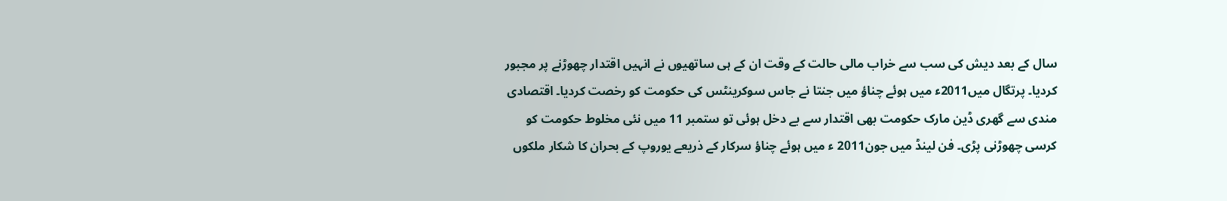سال کے بعد دیش کی سب سے خراب مالی حالت کے وقت ان کے ہی ساتھیوں نے انہیں اقتدار چھوڑنے پر مجبور کردیا۔ پرتگال میں2011ء میں ہوئے چناؤ میں جنتا نے جاس سوکرینٹس کی حکومت کو رخصت کردیا۔ اقتصادی مندی سے گھری ڈین مارک حکومت بھی اقتدار سے بے دخل ہوئی تو ستمبر 11 میں نئی مخلوط حکومت کو کرسی چھوڑنی پڑی۔ فن لینڈ میں جون2011 ء میں ہوئے چناؤ سرکار کے ذریعے یوروپ کے بحران کا شکار ملکوں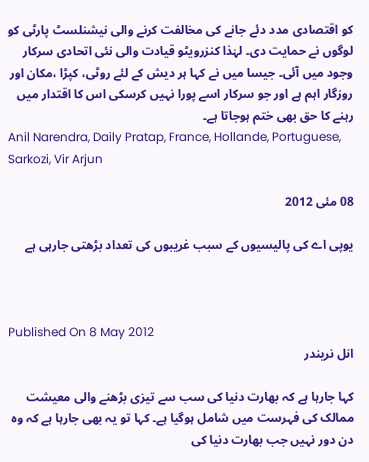کو اقتصادی مدد دئے جانے کی مخالفت کرنے والی نیشنلسٹ پارٹی کو لوگوں نے حمایت دی۔ لہٰذا کنزرویٹو قیادت والی نئی اتحادی سرکار وجود میں آئی۔ جیسا میں نے کہا ہر دیش کے لئے روٹی، کپڑا ،مکان اور روزگار اہم ہے اور جو سرکار اسے پورا نہیں کرسکی اس کا اقتدار میں رہنے کا حق بھی ختم ہوجاتا ہے۔
Anil Narendra, Daily Pratap, France, Hollande, Portuguese, Sarkozi, Vir Arjun

08 مئی 2012

یوپی اے کی پالیسیوں کے سبب غریبوں کی تعداد بڑھتی جارہی ہے



Published On 8 May 2012
انل نریندر

کہا جارہا ہے کہ بھارت دنیا کی سب سے تیزی بڑھنے والی معیشت ممالک کی فہرست میں شامل ہوگیا ہے۔ کہا تو یہ بھی جارہا ہے کہ وہ دن دور نہیں جب بھارت دنیا کی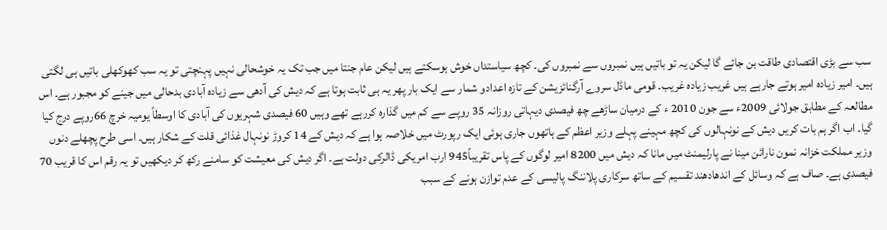سب سے بڑی اقتصادی طاقت بن جائے گا لیکن یہ تو باتیں ہیں نمبروں سے نمبروں کی۔ کچھ سیاستداں خوش ہوسکتے ہیں لیکن عام جنتا میں جب تک یہ خوشحالی نہیں پہنچتی تو یہ سب کھوکھلی باتیں ہی لگتی ہیں۔ امیر زیادہ امیر ہوتے جارہے ہیں غریب زیادہ غریب۔ قومی ماڈل سروے آرگنائزیشن کے تازہ اعدادو شمار سے ایک بار پھر یہ ہی ثابت ہوتا ہے کہ دیش کی آدھی سے زیادہ آبادی بدحالی میں جینے کو مجبور ہے۔ اس مطالعہ کے مطابق جولائی 2009ء سے جون 2010 ء کے درمیان ساڑھے چھ فیصدی دیہاتی روزانہ 35 روپے سے کم میں گذارہ کررہے تھے وہیں 60 فیصدی شہریوں کی آبادی کا اوسطاً یومیہ خرچ 66روپے درج کیا گیا۔ اب اگر ہم بات کریں دیش کے نونہالوں کی کچھ مہینے پہلے وزیر اعظم کے ہاتھوں جاری ہوئی ایک رپورٹ میں خلاصہ ہوا ہے کہ دیش کے 14 کروڑ نونہال غذائی قلت کے شکار ہیں۔ اسی طرح پچھلے دنوں وزیر مملکت خزانہ نمون نارائن مینا نے پارلیمنٹ میں مانا کہ دیش میں 8200 امیر لوگوں کے پاس تقریباً945 ارب امریکی ڈالرکی دولت ہے۔ اگر دیش کی معیشت کو سامنے رکھ کر دیکھیں تو یہ رقم اس کا قریب 70 فیصدی ہے۔ صاف ہے کہ وسائل کے اندھادھند تقسیم کے ساتھ سرکاری پلاننگ پالیسی کے عدم توازن ہونے کے سبب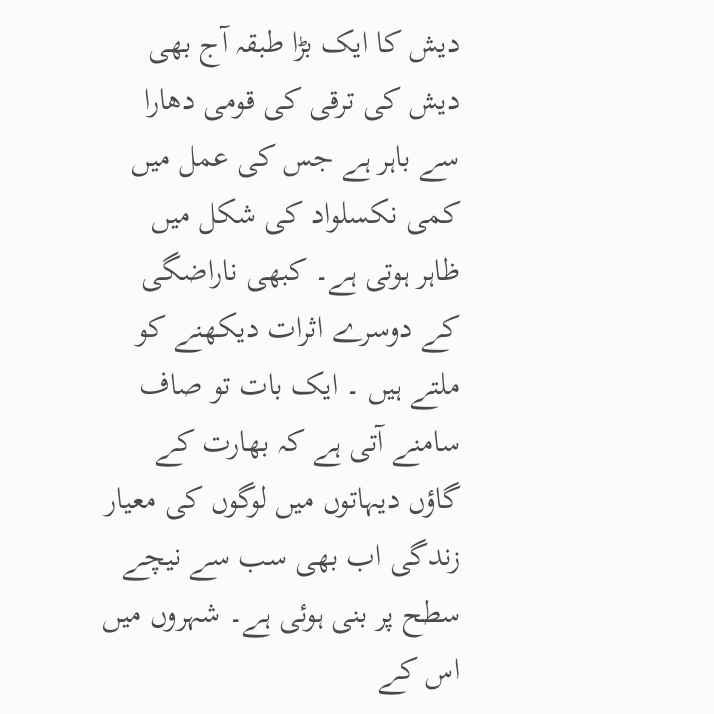دیش کا ایک بڑا طبقہ آج بھی دیش کی ترقی کی قومی دھارا سے باہر ہے جس کی عمل میں کمی نکسلواد کی شکل میں ظاہر ہوتی ہے۔ کبھی ناراضگی کے دوسرے اثرات دیکھنے کو ملتے ہیں ۔ ایک بات تو صاف سامنے آتی ہے کہ بھارت کے گاؤں دیہاتوں میں لوگوں کی معیار زندگی اب بھی سب سے نیچے سطح پر بنی ہوئی ہے۔ شہروں میں اس کے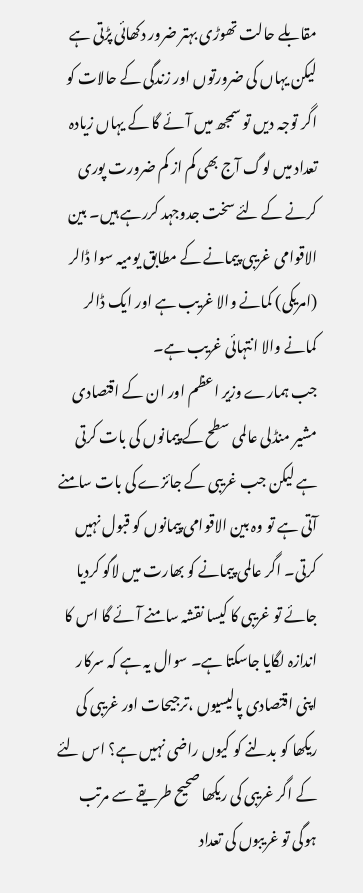مقابلے حالت تھوڑی بہتر ضرور دکھائی پڑتی ہے لیکن یہاں کی ضرورتوں اور زندگی کے حالات کو اگر توجہ دیں تو سمجھ میں آئے گا کے یہاں زیادہ تعداد میں لوگ آج بھی کم از کم ضرورت پوری کرنے کے لئے سخت جدوجہد کررہے ہیں۔ بین الاقوامی غریبی پیمانے کے مطابق یومیہ سوا ڈالر (امریکی) کمانے والا غریب ہے اور ایک ڈالر کمانے والا انتہائی غریب ہے۔
جب ہمارے وزیر اعظم اور ان کے اقتصادی مشیر منڈلی عالمی سطح کے پیمانوں کی بات کرتی ہے لیکن جب غریبی کے جائزے کی بات سامنے آتی ہے تو وہ بین الاقوامی پیمانوں کو قبول نہیں کرتی۔ اگر عالمی پیمانے کو بھارت میں لاگو کردیا جائے تو غریبی کا کیسا نقشہ سامنے آئے گا اس کا اندازہ لگایا جاسکتا ہے۔ سوال یہ ہے کہ سرکار اپنی اقتصادی پالیسیوں ،ترجیحات اور غریبی کی ریکھا کو بدلنے کو کیوں راضی نہیں ہے؟ اس لئے کے اگر غریبی کی ریکھا صحیح طریقے سے مرتب ہوگی تو غریبوں کی تعداد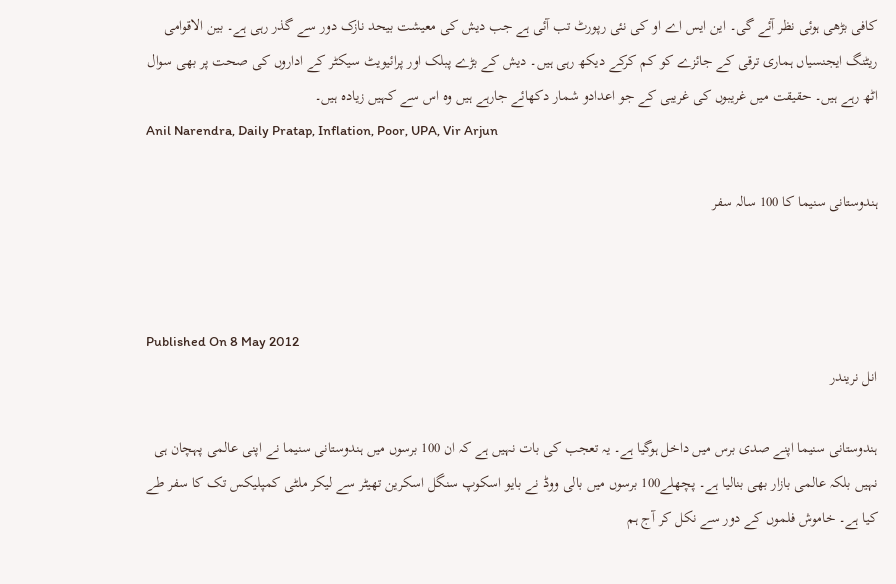کافی بڑھی ہوئی نظر آئے گی۔ این ایس اے او کی نئی رپورٹ تب آئی ہے جب دیش کی معیشت بیحد نازک دور سے گذر رہی ہے۔ بین الاقوامی ریٹنگ ایجنسیاں ہماری ترقی کے جائزے کو کم کرکے دیکھ رہی ہیں۔ دیش کے بڑے پبلک اور پرائیویٹ سیکٹر کے اداروں کی صحت پر بھی سوال اٹھ رہے ہیں۔ حقیقت میں غریبوں کی غریبی کے جو اعدادو شمار دکھائے جارہے ہیں وہ اس سے کہیں زیادہ ہیں۔
Anil Narendra, Daily Pratap, Inflation, Poor, UPA, Vir Arjun

ہندوستانی سنیما کا 100 سالہ سفر



Published On 8 May 2012
انل نریندر

ہندوستانی سنیما اپنے صدی برس میں داخل ہوگیا ہے۔ یہ تعجب کی بات نہیں ہے کہ ان 100 برسوں میں ہندوستانی سنیما نے اپنی عالمی پہچان ہی نہیں بلکہ عالمی بازار بھی بنالیا ہے۔ پچھلے100 برسوں میں بالی ووڈ نے بایو اسکوپ سنگل اسکرین تھیٹر سے لیکر ملٹی کمپلیکس تک کا سفر طے کیا ہے۔ خاموش فلموں کے دور سے نکل کر آج ہم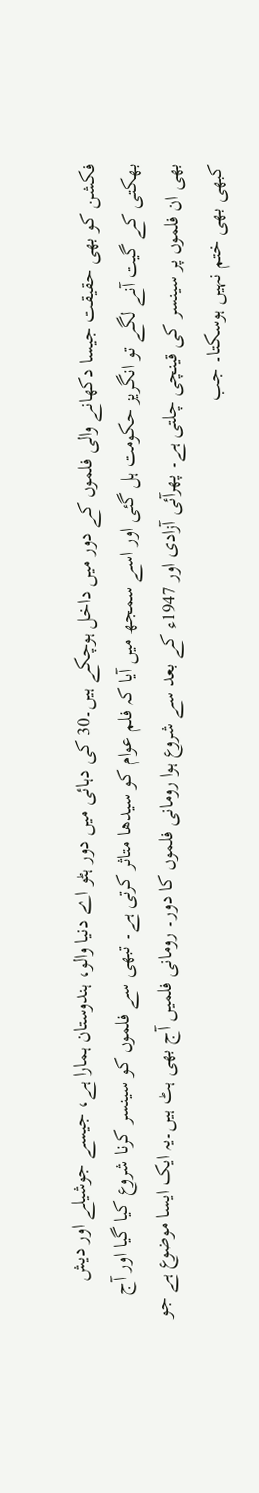فکشن کو بھی حقیقت جیسا دکھانے والی فلموں کے دور میں داخل ہوچکے ہیں۔30 کی دہائی میں دور ہٹو اے دنیا والو، ہندوستان ہمارا ہے، جیسے جوشیلے اور دیش بھکتی کے گیت آنے لگے تو انگریز حکومت ہل گئی اور اسے سمجھ میں آیا کہ فلم عوام کو سیدھا متاثر کرتی ہے۔ تبھی سے فلموں کو سینسر کرنا شروع کیا گیا اور آج بھی ان فلموں پر سینسر کی قینچی چلتی ہے۔ پھرآئی آزادی اور 1947ء کے بعد سے شروع ہوا رومانی فلموں کا دور۔ رومانی فلمیں آج بھی ہٹ ہیں۔یہ ایک ایسا موضوع ہے جو کبھی بھی ختم نہیں ہوسکتا۔ جب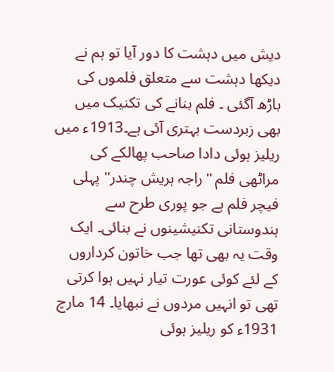دیش میں دہشت کا دور آیا تو ہم نے دیکھا دہشت سے متعلق فلموں کی باڑھ آگئی ۔ فلم بنانے کی تکنیک میں بھی زبردست بہتری آئی ہے۔1913ء میں ریلیز ہوئی دادا صاحب پھالکے کی مراٹھی فلم ''راجہ ہریش چندر'' پہلی فیچر فلم ہے جو پوری طرح سے ہندوستانی تکنیشینوں نے بنائی۔ ایک وقت یہ بھی تھا جب خاتون کرداروں کے لئے کوئی عورت تیار نہیں ہوا کرتی تھی تو انہیں مردوں نے نبھایا۔ 14 مارچ 1931ء کو ریلیز ہوئی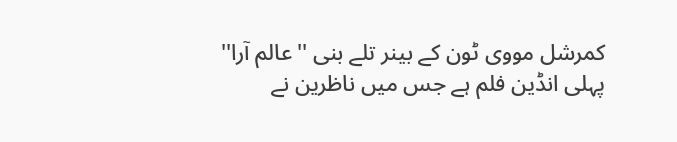کمرشل مووی ٹون کے بینر تلے بنی ''عالم آرا'' پہلی انڈین فلم ہے جس میں ناظرین نے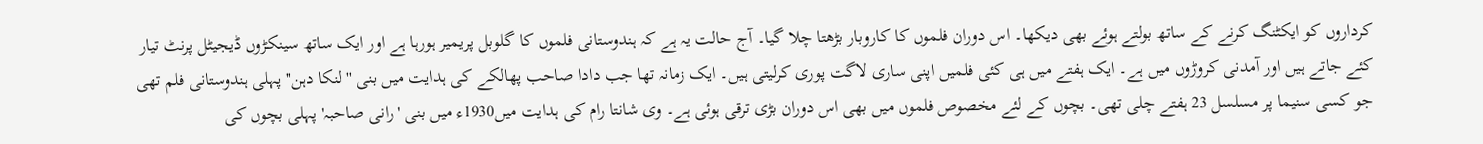کرداروں کو ایکٹنگ کرنے کے ساتھ بولتے ہوئے بھی دیکھا۔ اس دوران فلموں کا کاروبار بڑھتا چلا گیا۔ آج حالت یہ ہے کہ ہندوستانی فلموں کا گلوبل پریمیر ہورہا ہے اور ایک ساتھ سینکڑوں ڈیجیٹل پرنٹ تیار کئے جاتے ہیں اور آمدنی کروڑوں میں ہے۔ ایک ہفتے میں ہی کئی فلمیں اپنی ساری لاگت پوری کرلیتی ہیں۔ ایک زمانہ تھا جب دادا صاحب پھالکے کی ہدایت میں بنی ''لنکا دہن'' پہلی ہندوستانی فلم تھی جو کسی سنیما پر مسلسل 23 ہفتے چلی تھی۔ بچوں کے لئے مخصوص فلموں میں بھی اس دوران بڑی ترقی ہوئی ہے۔ وی شانتا رام کی ہدایت میں1930ء میں بنی 'رانی صاحبہ' پہلی بچوں کی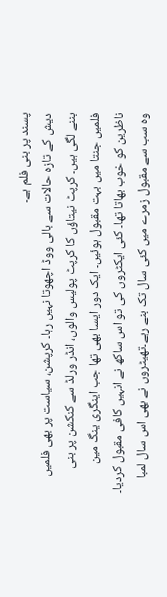پسند پر بنی فلم ہے۔
دیش کے تازہ حالات سے بالی ووڈ اچھوتا نہیں رہا۔ کرپشن، سیاست پر بھی فلمیں بننے لگی ہیں۔ کرپٹ نیتاؤں کا کرپٹ پولیس والوں، انڈر ورلڈ سے کنکشن پر بنی فلمیں جنتا میں بہت مقبول ہوئیں۔ ایک دور ایسا بھی تھا جب اینگری ینگ مین ناظرین کو خوب بھاتا تھا۔ کئی ایکٹروں کی تو اس ساکھ نے انہیں کافی مقبول کردیا۔ وہ سب سے مقبول زمرے میں کئی سال تک بنے رہے۔تھیٹروں نے بھی اس سال لمبا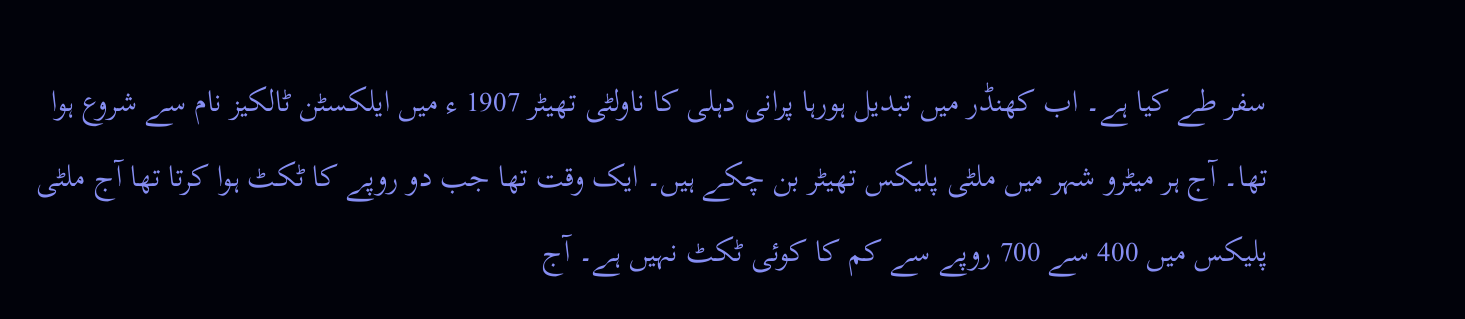سفر طے کیا ہے۔ اب کھنڈر میں تبدیل ہورہا پرانی دہلی کا ناولٹی تھیٹر 1907 ء میں ایلکسٹن ٹالکیز نام سے شروع ہوا تھا۔ آج ہر میٹرو شہر میں ملٹی پلیکس تھیٹر بن چکے ہیں۔ ایک وقت تھا جب دو روپے کا ٹکٹ ہوا کرتا تھا آج ملٹی پلیکس میں 400 سے 700 روپے سے کم کا کوئی ٹکٹ نہیں ہے۔ آج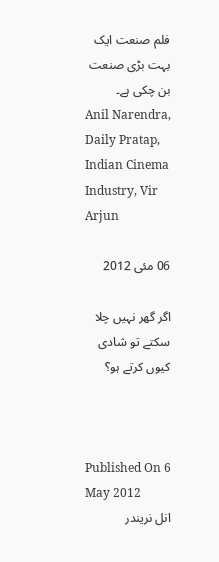فلم صنعت ایک بہت بڑی صنعت بن چکی ہے۔
Anil Narendra, Daily Pratap, Indian Cinema Industry, Vir Arjun

06 مئی 2012

اگر گھر نہیں چلا سکتے تو شادی کیوں کرتے ہو؟



Published On 6 May 2012
انل نریندر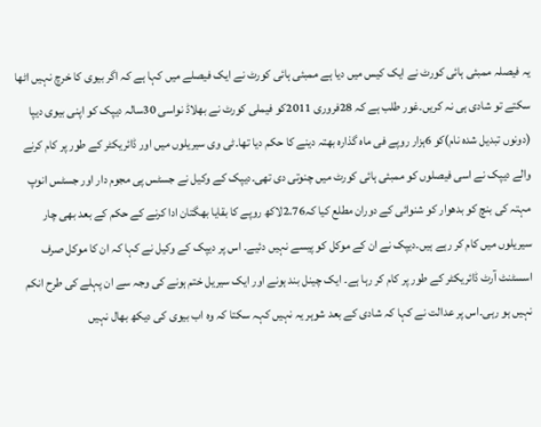یہ فیصلہ ممبئی ہائی کورٹ نے ایک کیس میں دیا ہے ممبئی ہائی کورٹ نے ایک فیصلے میں کہا ہے کہ اگر بیوی کا خرچ نہیں اٹھا سکتے تو شادی ہی نہ کریں۔غور طلب ہے کہ 28فروری 2011کو فیملی کورٹ نے بھلاڈ نواسی 30سالہ دیپک کو اپنی بیوی دیپا (دونوں تبدیل شدہ نام)کو 6ہزار روپے فی ماہ گذارہ بھتہ دینے کا حکم دیا تھا۔ٹی وی سیریلوں میں اور ڈائریکٹر کے طور پر کام کرنے والے دیپک نے اسی فیصلوں کو ممبئی ہائی کورٹ میں چنوتی دی تھی۔دیپک کے وکیل نے جسٹس پی مجوم دار اور جسٹس انوپ مہتہ کی بنچ کو بدھوار کو شنوائی کے دوران مطلع کیا کہ2.76لاکھ روپے کا بقایا بھگتان ادا کرنے کے حکم کے بعد بھی چار سیریلوں میں کام کر رہے ہیں۔دیپک نے ان کے موکل کو پیسے نہیں دئیے۔ اس پر دیپک کے وکیل نے کہا کہ ان کا موکل صرف اسسٹنٹ آرٹ ڈائریکٹر کے طور پر کام کر رہا ہے۔ ایک چینل بند ہونے اور ایک سیریل ختم ہونے کی وجہ سے ان پہلے کی طرح انکم نہیں ہو رہی۔اس پر عدالت نے کہا کہ شادی کے بعد شوہر یہ نہیں کہہ سکتا کہ وہ اب بیوی کی دیکھ بھال نہیں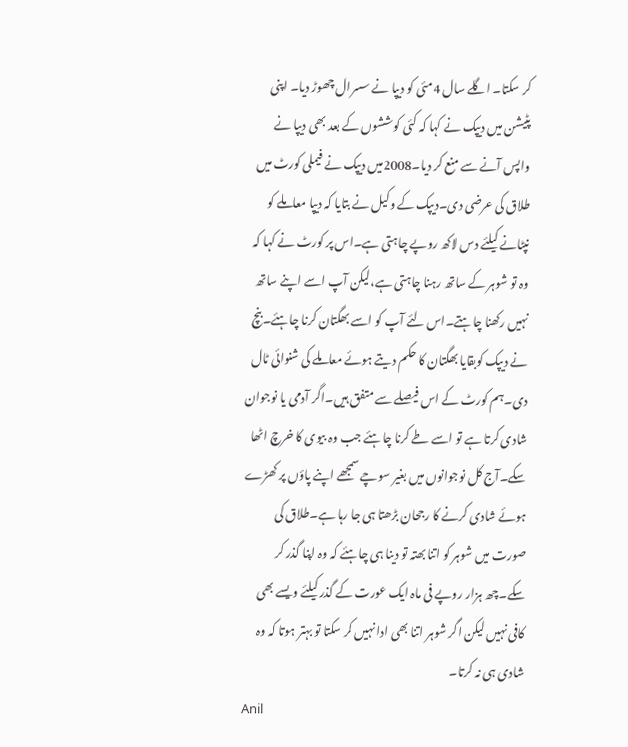کر سکتا۔ اگلے سال 4مئی کو دیپا نے سسرال چھوڑ دیا۔ اپنی پٹیشن میں دیپک نے کہا کہ کئی کوششوں کے بعد بھی دیپا نے واپس آنے سے منع کر دیا۔2008میں دیپک نے فیملی کورٹ میں طلاق کی عرضی دی۔دیپک کے وکیل نے بتایا کہ دیپا معاملے کو نپٹانے کیلئے دس لاکھ روپے چاہتی ہے۔اس پر کورٹ نے کہا کہ وہ تو شوہر کے ساتھ رہنا چاہتی ہے،لیکن آپ اسے اپنے ساتھ نہیں رکھنا چاہتے۔اس لئے آپ کو اسے بھگتان کرنا چاہئے۔بنچ نے دیپک کوبقایا بھگتان کا حکم دیتے ہوئے معاملے کی شنوائی ٹال دی۔ہم کورٹ کے اس فیصلے سے متفق ہیں۔اگر آدمی یا نوجوان شادی کرتا ہے تو اسے طے کرنا چاہئے جب وہ بیوی کا خرچ اٹھا سکے۔آج کل نوجوانوں میں بغیر سوچے سمجھے اپنے پاؤں پر کھڑے ہوئے شادی کرنے کا رجحان بڑھتا ہی جا رہا ہے۔طلاق کی صورت میں شوہر کو اتنا بھتہ تو دینا ہی چاہئے کہ وہ اپنا گذر کر سکے۔چھ ہزار روپے فی ماہ ایک عورت کے گذر کیلئے ویسے بھی کافی نہیں لیکن اگر شوہر اتنا بھی ادا نہیں کر سکتا تو بہتر ہوتا کہ وہ شادی ہی نہ کرتا۔
Anil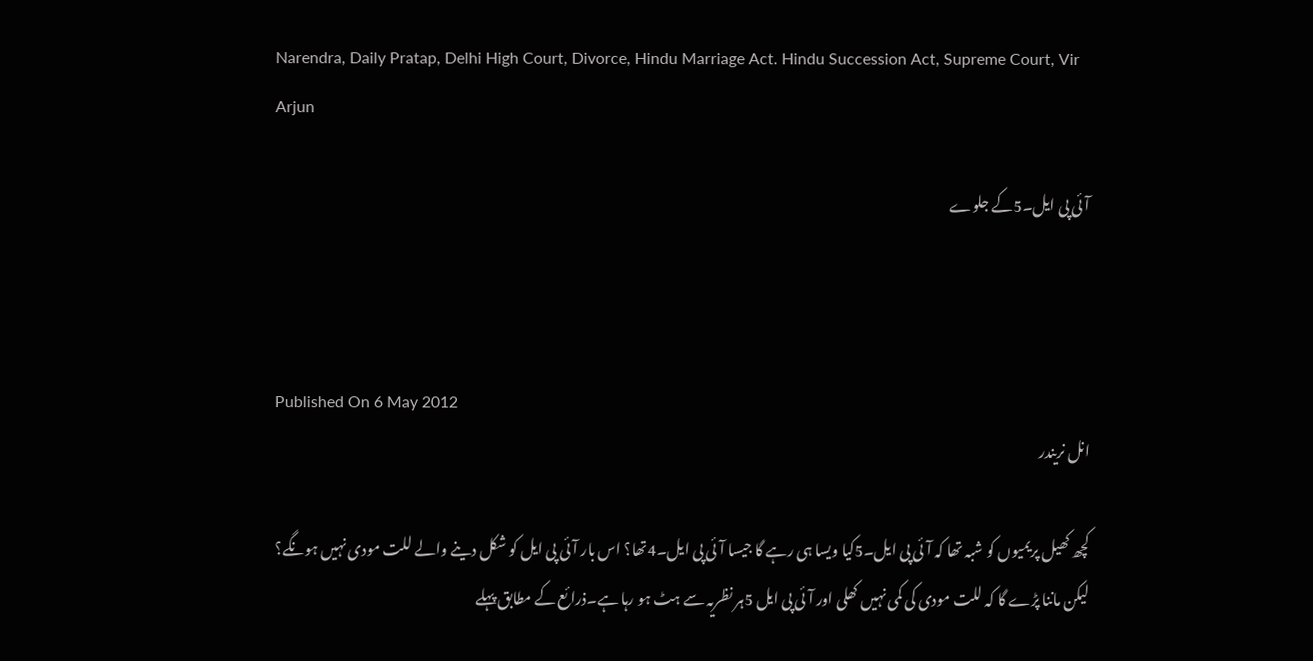Narendra, Daily Pratap, Delhi High Court, Divorce, Hindu Marriage Act. Hindu Succession Act, Supreme Court, Vir Arjun

آئی پی ایل۔5کے جلوے



Published On 6 May 2012
انل نریندر

کچھ کھیل پریمیوں کو شبہ تھا کہ آئی پی ایل۔5کیا ویسا ہی رہے گا جیسا آئی پی ایل۔4تھا؟ اس بار آئی پی ایل کو شکل دینے والے للت مودی نہیں ہونگے؟ لیکن ماننا پڑے گا کہ للت مودی کی کمی نہیں کھلی اور آئی پی ایل 5ہر نظریہ سے ہٹ ہو رہا ہے۔ذرائع کے مطابق پہلے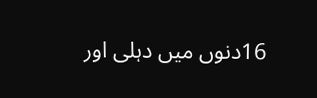16دنوں میں دہلی اور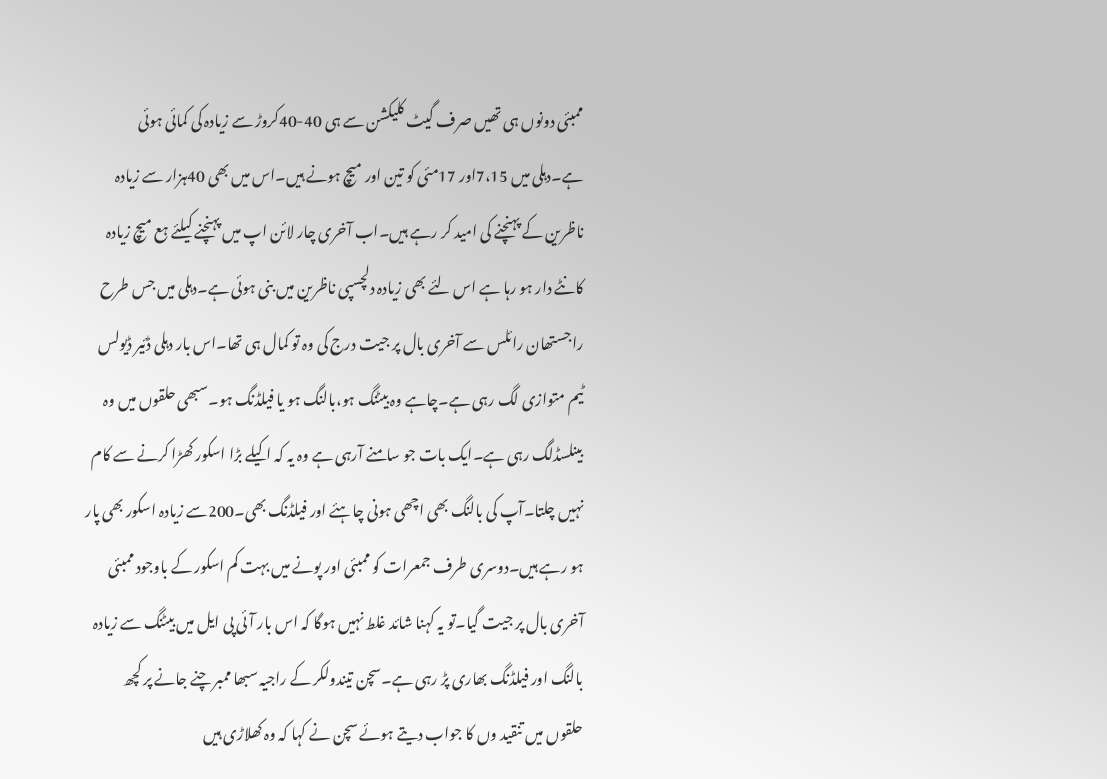ممبئی دونوں ہی تھیں صرف گیٹ کلیکشن سے ہی 40-40کروڑ سے زیادہ کی کمائی ہوئی ہے۔دہلی میں 7،15اور 17مئی کو تین اور میچ ہونے ہیں۔اس میں بھی 40ہزار سے زیادہ ناظرین کے پہنچنے کی امید کر رہے ہیں۔اب آخری چار لائن اپ میں پہنچنے کیلئے ہع میچ زیادہ کانٹے دار ہو رہا ہے اس لئے بھی زیادہ دلچسپی ناظرین میں بنی ہوئی ہے۔دہلی میں جس طرح راجستھان رائلس سے آخری بال پر جیت درج کی وہ تو کمال ہی تھا۔اس بار دہلی ڈئیر ڈیولس ٹیم متوازی لگ رہی ہے۔چاہے وہ بیٹنگ ہو،بالنگ ہو یا فیلڈنگ ہو۔سبھی حلقوں میں وہ بینلسڈلگ رہی ہے۔ایک بات جو سامنے آرہی ہے وہ یہ کہ اکیلے بڑا اسکور کھڑا کرنے سے کام نہیں چلتا۔آپ کی بالنگ بھی اچھی ہونی چاہئے اور فیلڈنگ بھی۔200سے زیادہ اسکور بھی پار ہو رہے ہیں۔دوسری طرف جمعرات کو ممبئی اور پونے میں بہت کم اسکور کے باوجود ممبئی آخری بال پر جیت گیا۔تو یہ کہنا شائد غلط نہیں ہوگا کہ اس بار آئی پی ایل میں بیٹنگ سے زیادہ بالنگ اور فیلڈنگ بھاری پڑ رہی ہے۔سچن تیندولکر کے راجیہ سبھا ممبر چنے جانے پر کچھ حلقوں میں تنقید وں کا جواب دیتے ہوئے سچن نے کہا کہ وہ کھلاڑی ہیں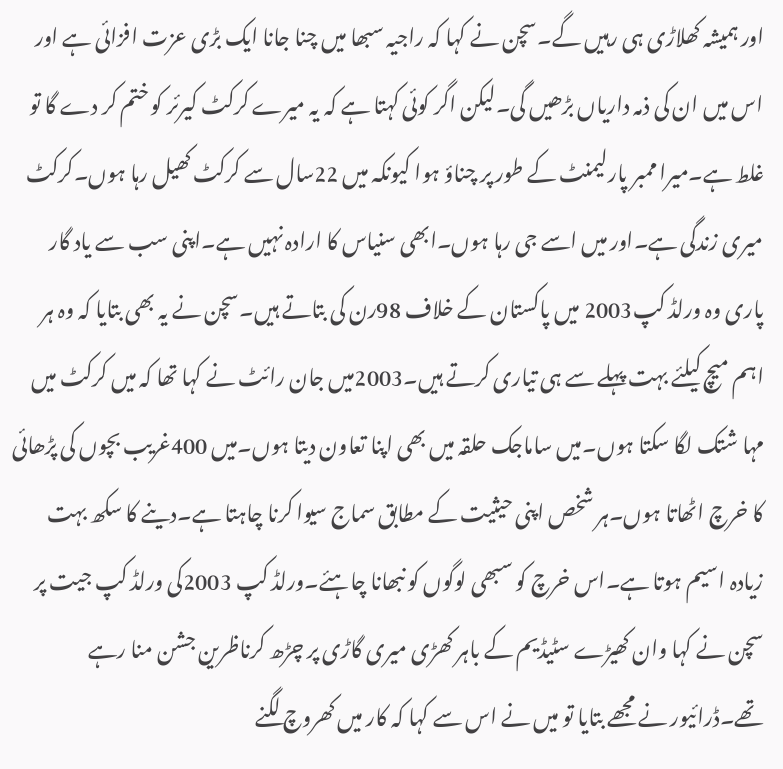اور ہمیشہ کھلاڑی ہی رہیں گے۔سچن نے کہا کہ راجیہ سبھا میں چنا جانا ایک بڑی عزت افزائی ہے اور اس میں ان کی ذمہ داریاں بڑھیں گی۔لیکن اگر کوئی کہتا ہے کہ یہ میرے کرکٹ کیرئر کو ختم کر دے گا تو غلط ہے۔میرا ممبر پارلیمنٹ کے طور پر چناؤ ہوا کیونکہ میں 22سال سے کرکٹ کھیل رہا ہوں۔کرکٹ میری زندگی ہے۔اور میں اسے جی رہا ہوں۔ابھی سنیاس کا ارادہ نہیں ہے۔اپنی سب سے یاد گار پاری وہ ورلڈ کپ2003 میں پاکستان کے خلاف 98رن کی بتاتے ہیں۔سچن نے یہ بھی بتایا کہ وہ ہر اہم میچ کیلئے بہت پہلے سے ہی تیاری کرتے ہیں۔2003میں جان رائٹ نے کہا تھا کہ میں کرکٹ میں مہا شتک لگا سکتا ہوں۔میں ساماجک حلقہ میں بھی اپنا تعاون دیتا ہوں۔میں 400غریب بچوں کی پڑھائی کا خرچ اٹھاتا ہوں۔ہر شخص اپنی حیثیت کے مطابق سماج سیوا کرنا چاہتا ہے۔دینے کا سکھ بہت زیادہ اسیم ہوتا ہے۔اس خرچ کو سبھی لوگوں کو نبھانا چاہئے۔ورلڈ کپ 2003کی ورلڈ کپ جیت پر سچن نے کہا وان کھیڑے سٹیڈیم کے باہر کھڑی میری گاڑی پر چڑھ کرناظرین جشن منا رہے تھے۔ڈرائیور نے مجھے بتایا تو میں نے اس سے کہا کہ کار میں کھروچ لگنے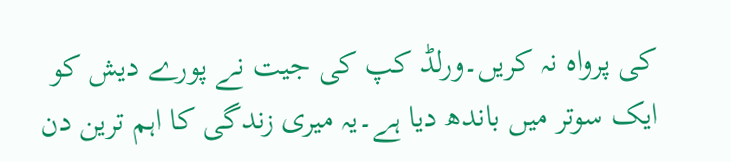کی پرواہ نہ کریں۔ورلڈ کپ کی جیت نے پورے دیش کو ایک سوتر میں باندھ دیا ہے۔یہ میری زندگی کا اہم ترین دن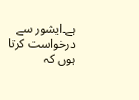ہے۔ایشور سے درخواست کرتا ہوں کہ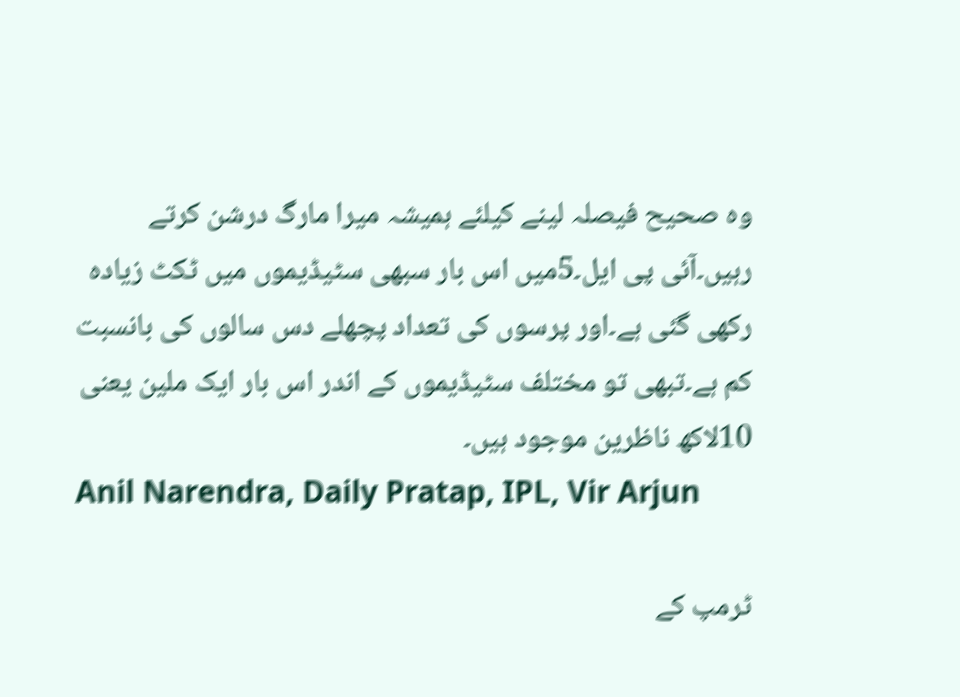وہ صحیح فیصلہ لینے کیلئے ہمیشہ میرا مارگ درشن کرتے رہیں۔آئی پی ایل۔5میں اس بار سبھی سٹیڈیموں میں ٹکٹ زیادہ رکھی گئی ہے۔اور پرسوں کی تعداد پچھلے دس سالوں کی بانسبت کم ہے۔تبھی تو مختلف سٹیڈیموں کے اندر اس بار ایک ملین یعنی 10لاکھ ناظرین موجود ہیں۔
Anil Narendra, Daily Pratap, IPL, Vir Arjun

ٹرمپ کے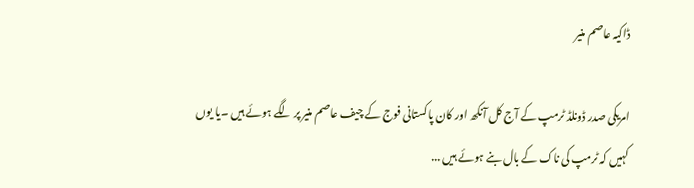ڈاکیہ عاصم منیر

امریکی صدر ڈونلڈ ٹرمپ کے آج کل آنکھ اور کان پاکستانی فوج کے چیف عاصم منیر پر لگے ہوئے ہیں ۔یا یوں کہیں کہ ٹرمپ کی ناک کے بال بنے ہوئے ہیں ...